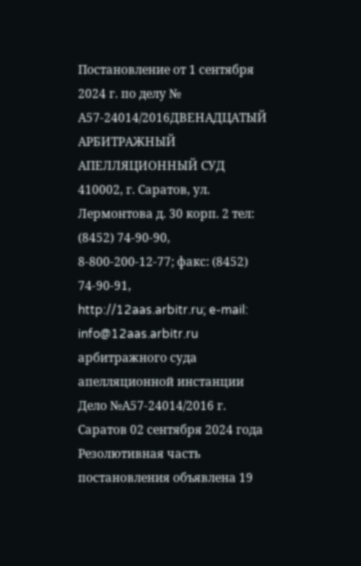Постановление от 1 сентября 2024 г. по делу № А57-24014/2016ДВЕНАДЦАТЫЙ АРБИТРАЖНЫЙ АПЕЛЛЯЦИОННЫЙ СУД 410002, г. Саратов, ул. Лермонтова д. 30 корп. 2 тел: (8452) 74-90-90, 8-800-200-12-77; факс: (8452) 74-90-91, http://12aas.arbitr.ru; e-mail: info@12aas.arbitr.ru арбитражного суда апелляционной инстанции Дело №А57-24014/2016 г. Саратов 02 сентября 2024 года Резолютивная часть постановления объявлена 19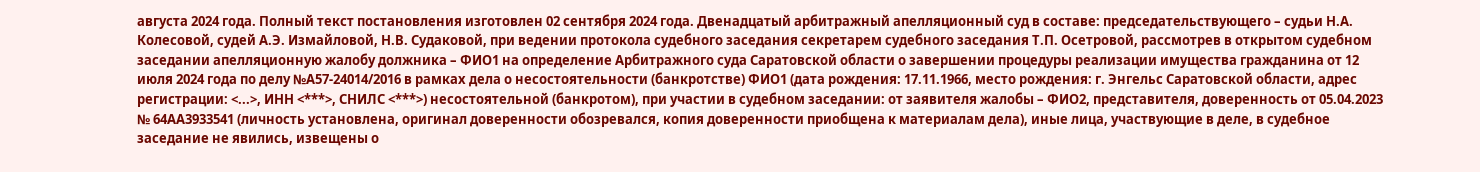августа 2024 года. Полный текст постановления изготовлен 02 сентября 2024 года. Двенадцатый арбитражный апелляционный суд в составе: председательствующего – судьи Н.А. Колесовой, судей А.Э. Измайловой, Н.В. Судаковой, при ведении протокола судебного заседания секретарем судебного заседания Т.П. Осетровой, рассмотрев в открытом судебном заседании апелляционную жалобу должника – ФИО1 на определение Арбитражного суда Саратовской области о завершении процедуры реализации имущества гражданина от 12 июля 2024 года по делу №А57-24014/2016 в рамках дела о несостоятельности (банкротстве) ФИО1 (дата рождения: 17.11.1966, место рождения: г. Энгельс Саратовской области, адрес регистрации: <...>, ИНН <***>, СНИЛС <***>) несостоятельной (банкротом), при участии в судебном заседании: от заявителя жалобы – ФИО2, представителя, доверенность от 05.04.2023 № 64АА3933541 (личность установлена, оригинал доверенности обозревался, копия доверенности приобщена к материалам дела), иные лица, участвующие в деле, в судебное заседание не явились, извещены о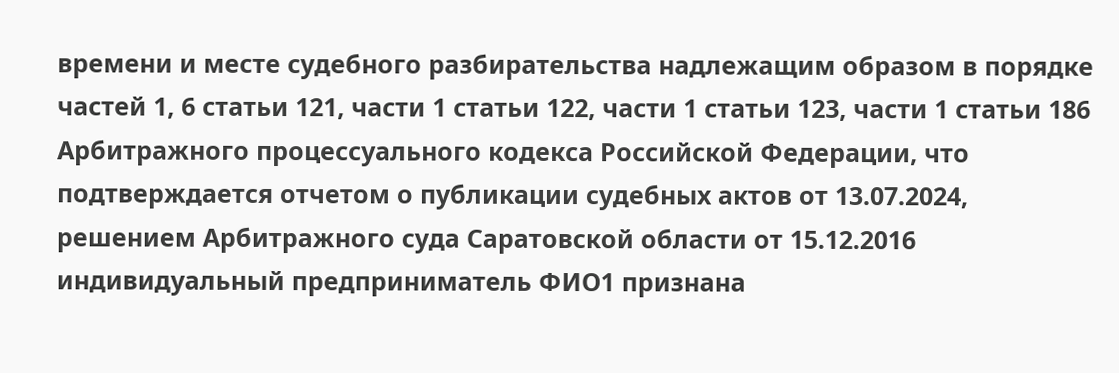времени и месте судебного разбирательства надлежащим образом в порядке частей 1, 6 статьи 121, части 1 статьи 122, части 1 статьи 123, части 1 статьи 186 Арбитражного процессуального кодекса Российской Федерации, что подтверждается отчетом о публикации судебных актов от 13.07.2024, решением Арбитражного суда Саратовской области от 15.12.2016 индивидуальный предприниматель ФИО1 признана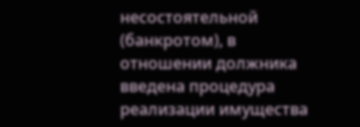несостоятельной (банкротом), в отношении должника введена процедура реализации имущества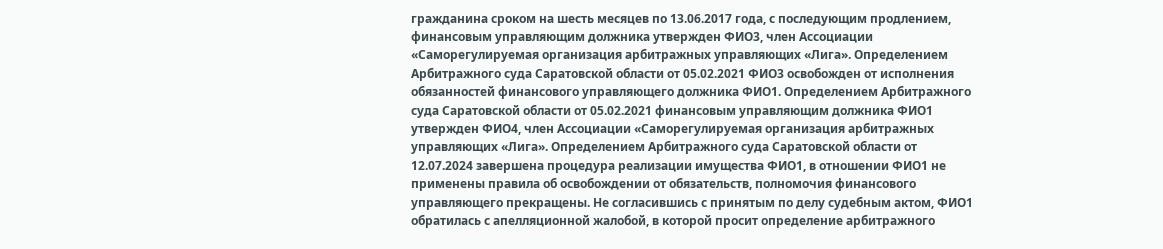гражданина сроком на шесть месяцев по 13.06.2017 года, с последующим продлением, финансовым управляющим должника утвержден ФИО3, член Ассоциации «Саморегулируемая организация арбитражных управляющих «Лига». Определением Арбитражного суда Саратовской области от 05.02.2021 ФИО3 освобожден от исполнения обязанностей финансового управляющего должника ФИО1. Определением Арбитражного суда Саратовской области от 05.02.2021 финансовым управляющим должника ФИО1 утвержден ФИО4, член Ассоциации «Саморегулируемая организация арбитражных управляющих «Лига». Определением Арбитражного суда Саратовской области от 12.07.2024 завершена процедура реализации имущества ФИО1, в отношении ФИО1 не применены правила об освобождении от обязательств, полномочия финансового управляющего прекращены. Не согласившись с принятым по делу судебным актом, ФИО1 обратилась с апелляционной жалобой, в которой просит определение арбитражного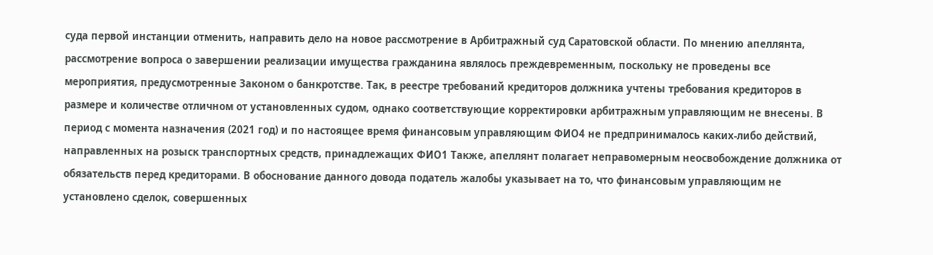суда первой инстанции отменить, направить дело на новое рассмотрение в Арбитражный суд Саратовской области. По мнению апеллянта, рассмотрение вопроса о завершении реализации имущества гражданина являлось преждевременным, поскольку не проведены все мероприятия, предусмотренные Законом о банкротстве. Так, в реестре требований кредиторов должника учтены требования кредиторов в размере и количестве отличном от установленных судом, однако соответствующие корректировки арбитражным управляющим не внесены. В период с момента назначения (2021 год) и по настоящее время финансовым управляющим ФИО4 не предпринималось каких-либо действий, направленных на розыск транспортных средств, принадлежащих ФИО1 Также, апеллянт полагает неправомерным неосвобождение должника от обязательств перед кредиторами. В обоснование данного довода податель жалобы указывает на то, что финансовым управляющим не установлено сделок, совершенных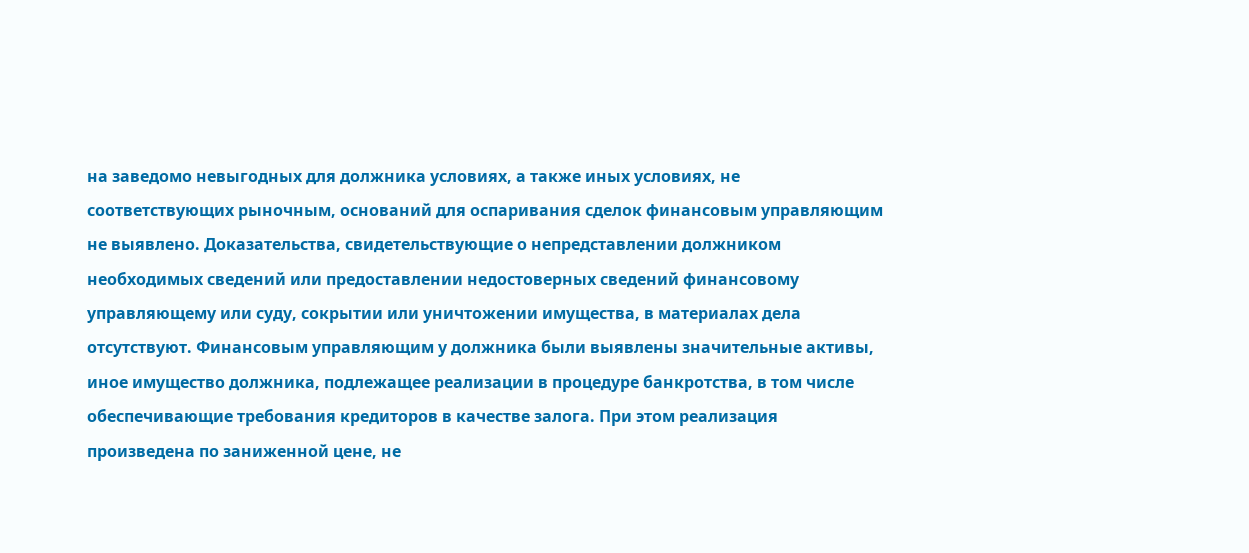на заведомо невыгодных для должника условиях, а также иных условиях, не соответствующих рыночным, оснований для оспаривания сделок финансовым управляющим не выявлено. Доказательства, свидетельствующие о непредставлении должником необходимых сведений или предоставлении недостоверных сведений финансовому управляющему или суду, сокрытии или уничтожении имущества, в материалах дела отсутствуют. Финансовым управляющим у должника были выявлены значительные активы, иное имущество должника, подлежащее реализации в процедуре банкротства, в том числе обеспечивающие требования кредиторов в качестве залога. При этом реализация произведена по заниженной цене, не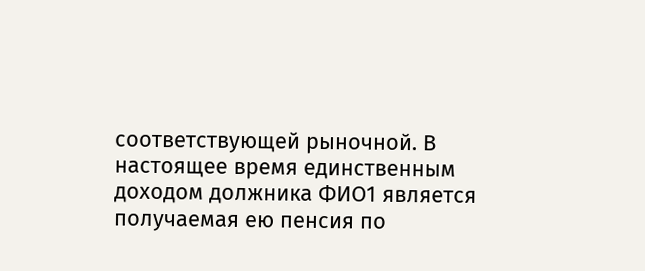соответствующей рыночной. В настоящее время единственным доходом должника ФИО1 является получаемая ею пенсия по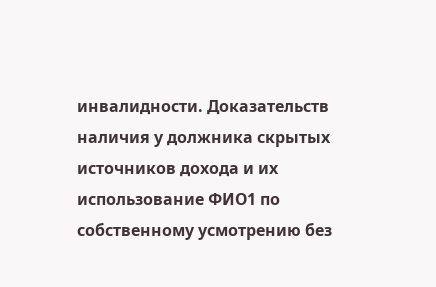инвалидности. Доказательств наличия у должника скрытых источников дохода и их использование ФИО1 по собственному усмотрению без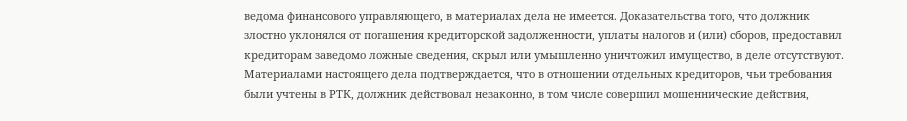ведома финансового управляющего, в материалах дела не имеется. Доказательства того, что должник злостно уклонялся от погашения кредиторской задолженности, уплаты налогов и (или) сборов, предоставил кредиторам заведомо ложные сведения, скрыл или умышленно уничтожил имущество, в деле отсутствуют. Материалами настоящего дела подтверждается, что в отношении отдельных кредиторов, чьи требования были учтены в РТК, должник действовал незаконно, в том числе совершил мошеннические действия,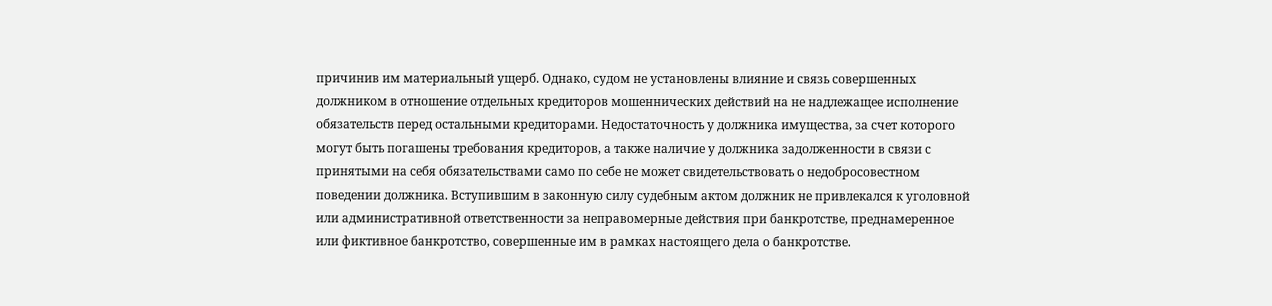причинив им материальный ущерб. Однако, судом не установлены влияние и связь совершенных должником в отношение отдельных кредиторов мошеннических действий на не надлежащее исполнение обязательств перед остальными кредиторами. Недостаточность у должника имущества, за счет которого могут быть погашены требования кредиторов, а также наличие у должника задолженности в связи с принятыми на себя обязательствами само по себе не может свидетельствовать о недобросовестном поведении должника. Вступившим в законную силу судебным актом должник не привлекался к уголовной или административной ответственности за неправомерные действия при банкротстве, преднамеренное или фиктивное банкротство, совершенные им в рамках настоящего дела о банкротстве.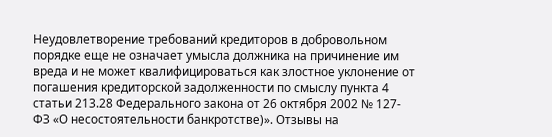Неудовлетворение требований кредиторов в добровольном порядке еще не означает умысла должника на причинение им вреда и не может квалифицироваться как злостное уклонение от погашения кредиторской задолженности по смыслу пункта 4 статьи 213.28 Федерального закона от 26 октября 2002 № 127-ФЗ «О несостоятельности банкротстве)». Отзывы на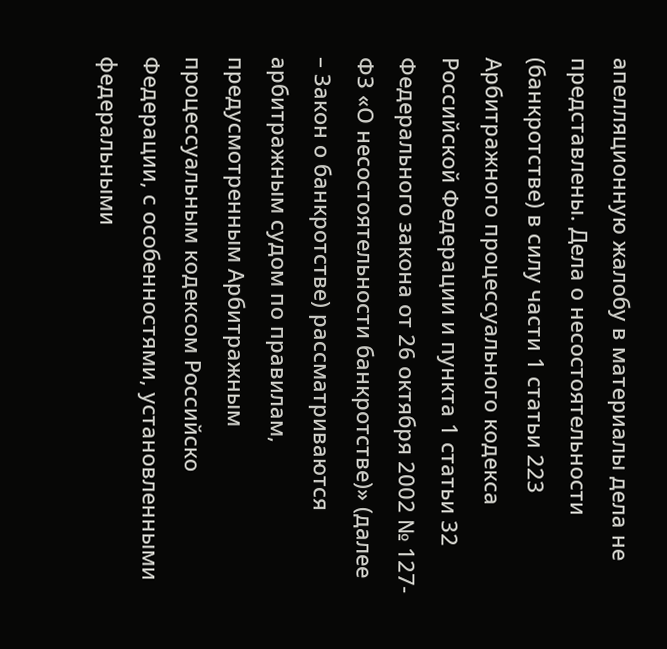апелляционную жалобу в материалы дела не представлены. Дела о несостоятельности (банкротстве) в силу части 1 статьи 223 Арбитражного процессуального кодекса Российской Федерации и пункта 1 статьи 32 Федерального закона от 26 октября 2002 № 127-ФЗ «О несостоятельности банкротстве)» (далее – Закон о банкротстве) рассматриваются арбитражным судом по правилам, предусмотренным Арбитражным процессуальным кодексом Российско Федерации, с особенностями, установленными федеральными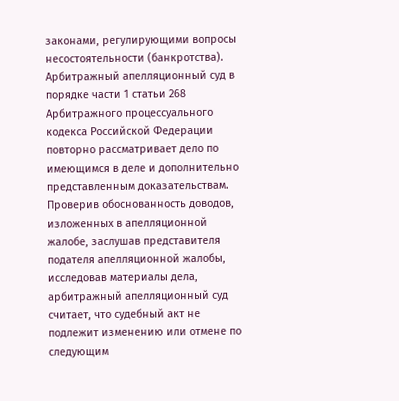законами, регулирующими вопросы несостоятельности (банкротства). Арбитражный апелляционный суд в порядке части 1 статьи 268 Арбитражного процессуального кодекса Российской Федерации повторно рассматривает дело по имеющимся в деле и дополнительно представленным доказательствам. Проверив обоснованность доводов, изложенных в апелляционной жалобе, заслушав представителя подателя апелляционной жалобы, исследовав материалы дела, арбитражный апелляционный суд считает, что судебный акт не подлежит изменению или отмене по следующим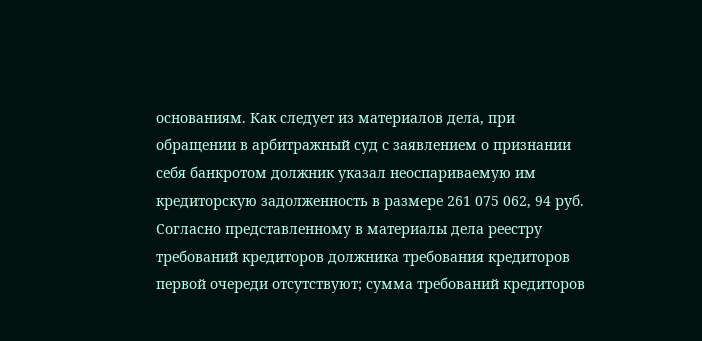основаниям. Как следует из материалов дела, при обращении в арбитражный суд с заявлением о признании себя банкротом должник указал неоспариваемую им кредиторскую задолженность в размере 261 075 062, 94 руб. Согласно представленному в материалы дела реестру требований кредиторов должника требования кредиторов первой очереди отсутствуют; сумма требований кредиторов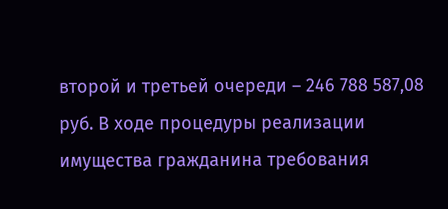второй и третьей очереди – 246 788 587,08 руб. В ходе процедуры реализации имущества гражданина требования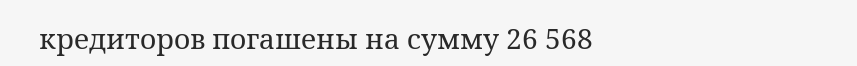кредиторов погашены на сумму 26 568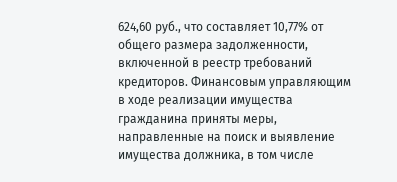624,60 руб., что составляет 10,77% от общего размера задолженности, включенной в реестр требований кредиторов. Финансовым управляющим в ходе реализации имущества гражданина приняты меры, направленные на поиск и выявление имущества должника, в том числе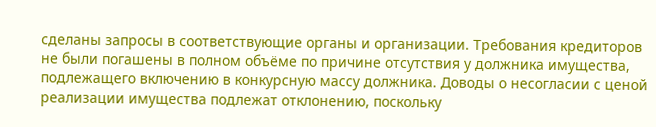сделаны запросы в соответствующие органы и организации. Требования кредиторов не были погашены в полном объёме по причине отсутствия у должника имущества, подлежащего включению в конкурсную массу должника. Доводы о несогласии с ценой реализации имущества подлежат отклонению, поскольку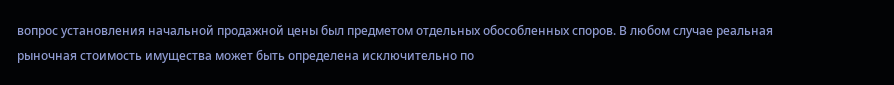вопрос установления начальной продажной цены был предметом отдельных обособленных споров. В любом случае реальная рыночная стоимость имущества может быть определена исключительно по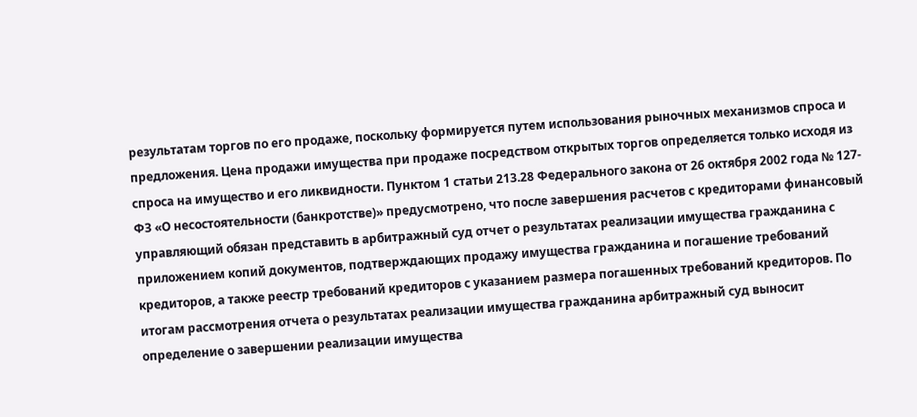результатам торгов по его продаже, поскольку формируется путем использования рыночных механизмов спроса и предложения. Цена продажи имущества при продаже посредством открытых торгов определяется только исходя из спроса на имущество и его ликвидности. Пунктом 1 статьи 213.28 Федерального закона от 26 октября 2002 года № 127-ФЗ «О несостоятельности (банкротстве)» предусмотрено, что после завершения расчетов с кредиторами финансовый управляющий обязан представить в арбитражный суд отчет о результатах реализации имущества гражданина с приложением копий документов, подтверждающих продажу имущества гражданина и погашение требований кредиторов, а также реестр требований кредиторов с указанием размера погашенных требований кредиторов. По итогам рассмотрения отчета о результатах реализации имущества гражданина арбитражный суд выносит определение о завершении реализации имущества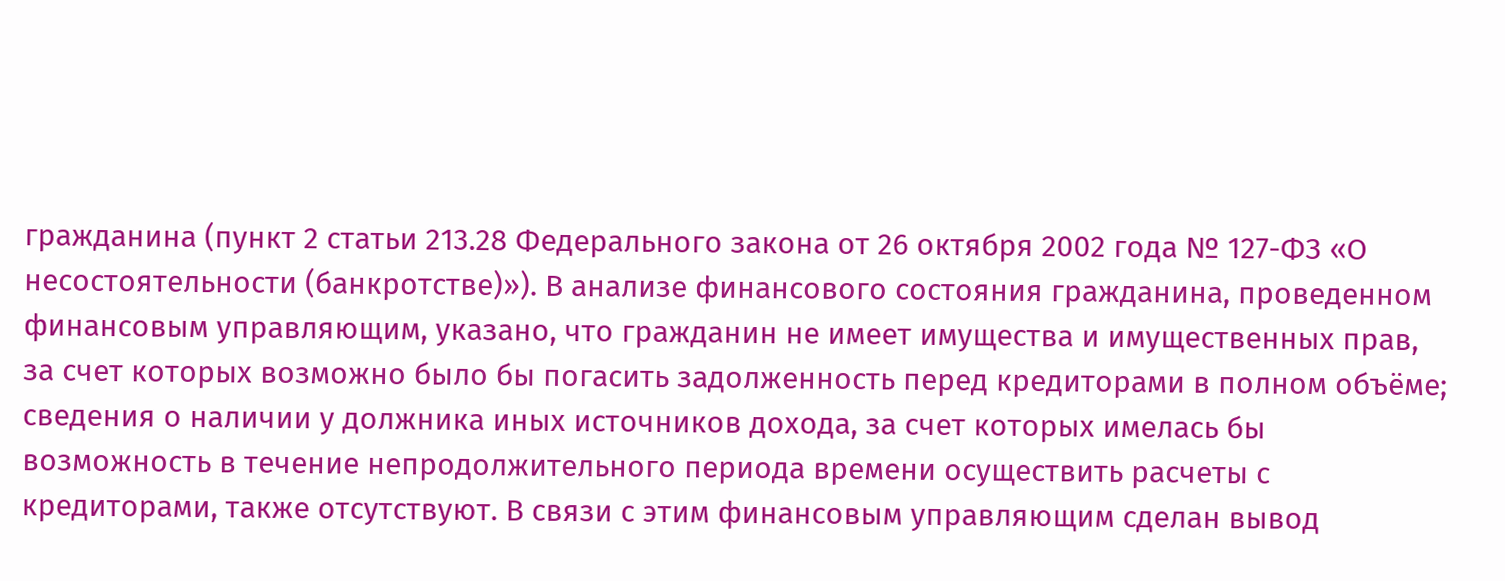гражданина (пункт 2 статьи 213.28 Федерального закона от 26 октября 2002 года № 127-ФЗ «О несостоятельности (банкротстве)»). В анализе финансового состояния гражданина, проведенном финансовым управляющим, указано, что гражданин не имеет имущества и имущественных прав, за счет которых возможно было бы погасить задолженность перед кредиторами в полном объёме; сведения о наличии у должника иных источников дохода, за счет которых имелась бы возможность в течение непродолжительного периода времени осуществить расчеты с кредиторами, также отсутствуют. В связи с этим финансовым управляющим сделан вывод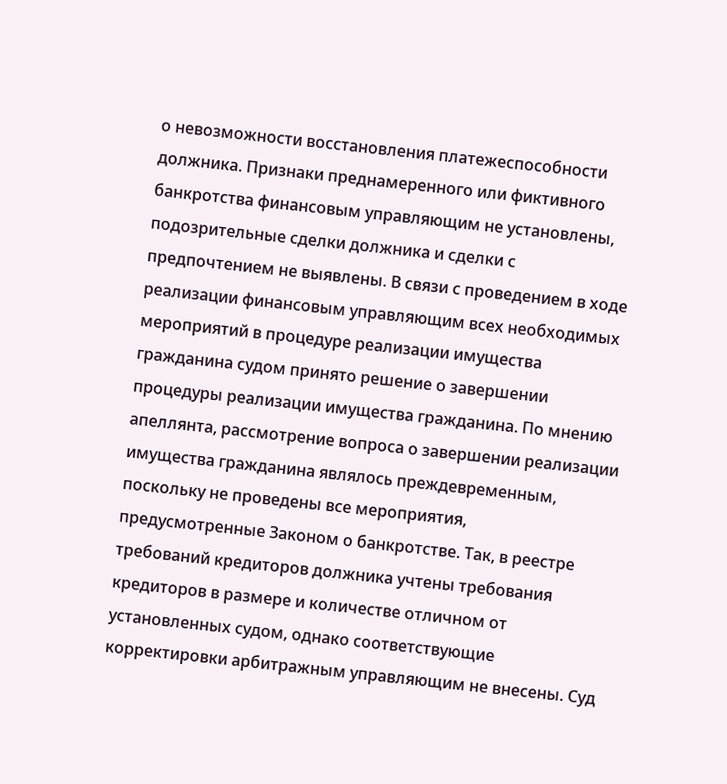о невозможности восстановления платежеспособности должника. Признаки преднамеренного или фиктивного банкротства финансовым управляющим не установлены, подозрительные сделки должника и сделки с предпочтением не выявлены. В связи с проведением в ходе реализации финансовым управляющим всех необходимых мероприятий в процедуре реализации имущества гражданина судом принято решение о завершении процедуры реализации имущества гражданина. По мнению апеллянта, рассмотрение вопроса о завершении реализации имущества гражданина являлось преждевременным, поскольку не проведены все мероприятия, предусмотренные Законом о банкротстве. Так, в реестре требований кредиторов должника учтены требования кредиторов в размере и количестве отличном от установленных судом, однако соответствующие корректировки арбитражным управляющим не внесены. Суд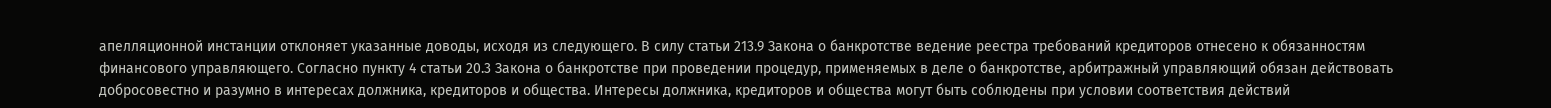апелляционной инстанции отклоняет указанные доводы, исходя из следующего. В силу статьи 213.9 Закона о банкротстве ведение реестра требований кредиторов отнесено к обязанностям финансового управляющего. Согласно пункту 4 статьи 20.3 Закона о банкротстве при проведении процедур, применяемых в деле о банкротстве, арбитражный управляющий обязан действовать добросовестно и разумно в интересах должника, кредиторов и общества. Интересы должника, кредиторов и общества могут быть соблюдены при условии соответствия действий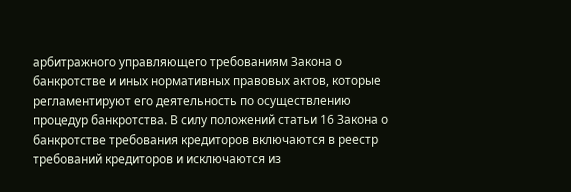арбитражного управляющего требованиям Закона о банкротстве и иных нормативных правовых актов, которые регламентируют его деятельность по осуществлению процедур банкротства. В силу положений статьи 16 Закона о банкротстве требования кредиторов включаются в реестр требований кредиторов и исключаются из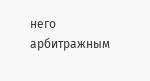него арбитражным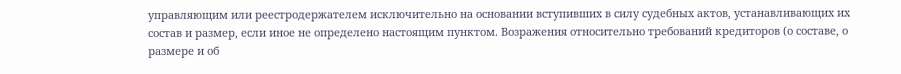управляющим или реестродержателем исключительно на основании вступивших в силу судебных актов, устанавливающих их состав и размер, если иное не определено настоящим пунктом. Возражения относительно требований кредиторов (о составе, о размере и об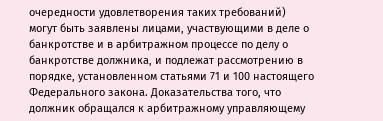очередности удовлетворения таких требований) могут быть заявлены лицами, участвующими в деле о банкротстве и в арбитражном процессе по делу о банкротстве должника, и подлежат рассмотрению в порядке, установленном статьями 71 и 100 настоящего Федерального закона. Доказательства того, что должник обращался к арбитражному управляющему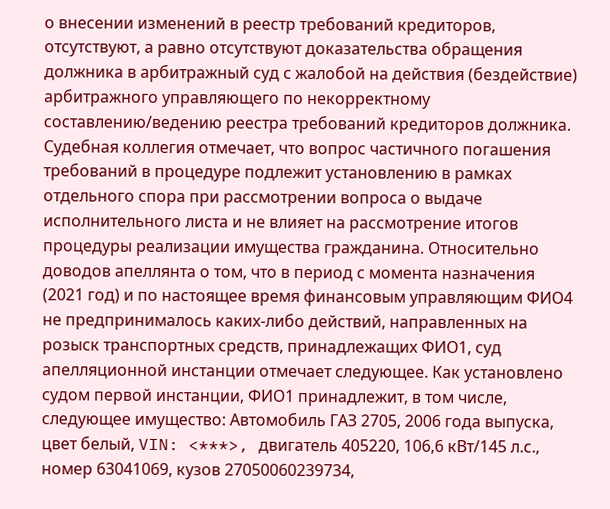о внесении изменений в реестр требований кредиторов, отсутствуют, а равно отсутствуют доказательства обращения должника в арбитражный суд с жалобой на действия (бездействие) арбитражного управляющего по некорректному составлению/ведению реестра требований кредиторов должника. Судебная коллегия отмечает, что вопрос частичного погашения требований в процедуре подлежит установлению в рамках отдельного спора при рассмотрении вопроса о выдаче исполнительного листа и не влияет на рассмотрение итогов процедуры реализации имущества гражданина. Относительно доводов апеллянта о том, что в период с момента назначения (2021 год) и по настоящее время финансовым управляющим ФИО4 не предпринималось каких-либо действий, направленных на розыск транспортных средств, принадлежащих ФИО1, суд апелляционной инстанции отмечает следующее. Как установлено судом первой инстанции, ФИО1 принадлежит, в том числе, следующее имущество: Автомобиль ГАЗ 2705, 2006 года выпуска, цвет белый, VIN: <***>, двигатель 405220, 106,6 кВт/145 л.с., номер 63041069, кузов 27050060239734,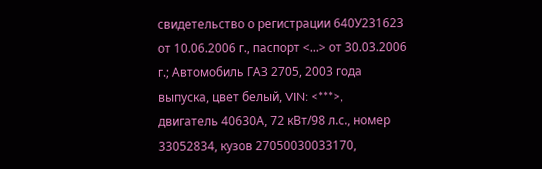свидетельство о регистрации 640У231623 от 10.06.2006 г., паспорт <...> от 30.03.2006 г.; Автомобиль ГАЗ 2705, 2003 года выпуска, цвет белый, VIN: <***>, двигатель 40630А, 72 кВт/98 л.с., номер 33052834, кузов 27050030033170,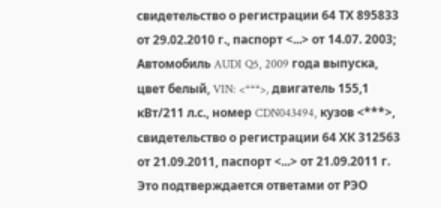свидетельство о регистрации 64 ТХ 895833 от 29.02.2010 г., паспорт <...> от 14.07. 2003; Автомобиль AUDI Q5, 2009 года выпуска, цвет белый, VIN: <***>, двигатель 155,1 кВт/211 л.с., номер CDN043494, кузов <***>, свидетельство о регистрации 64 ХК 312563 от 21.09.2011, паспорт <...> от 21.09.2011 г. Это подтверждается ответами от РЭО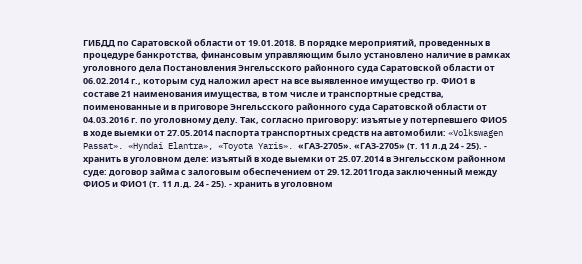ГИБДД по Саратовской области от 19.01.2018. В порядке мероприятий, проведенных в процедуре банкротства, финансовым управляющим было установлено наличие в рамках уголовного дела Постановления Энгельсского районного суда Саратовской области от 06.02.2014 г., которым суд наложил арест на все выявленное имущество гр. ФИО1 в составе 21 наименования имущества, в том числе и транспортные средства, поименованные и в приговоре Энгельсского районного суда Саратовской области от 04.03.2016 г. по уголовному делу. Так, согласно приговору: изъятые у потерпевшего ФИО5 в ходе выемки от 27.05.2014 паспорта транспортных средств на автомобили: «Volkswagen Passat». «Hyndai Elantra», «Toyota Yaris». «ГАЗ-2705». «ГАЗ-2705» (т. 11 л.д 24 - 25). - хранить в уголовном деле: изъятый в ходе выемки от 25.07.2014 в Энгельсском районном суде: договор займа с залоговым обеспечением от 29.12.2011года заключенный между ФИО5 и ФИО1 (т. 11 л.д. 24 - 25). - хранить в уголовном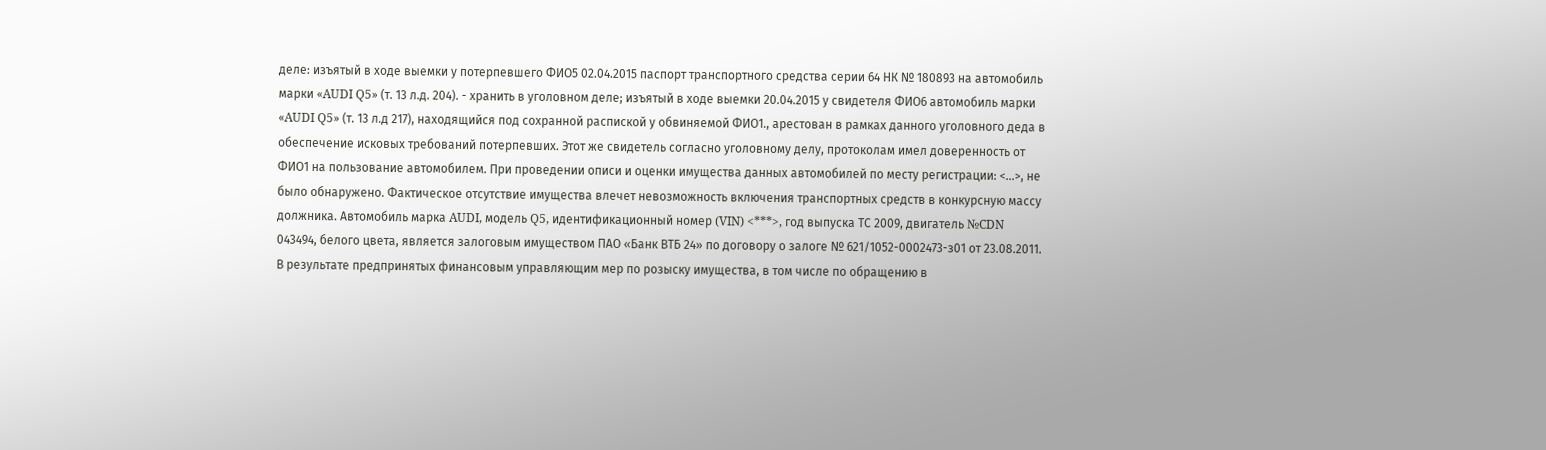деле: изъятый в ходе выемки у потерпевшего ФИО5 02.04.2015 паспорт транспортного средства серии 64 НК № 180893 на автомобиль марки «AUDI Q5» (т. 13 л.д. 204). - хранить в уголовном деле; изъятый в ходе выемки 20.04.2015 у свидетеля ФИО6 автомобиль марки «AUDI Q5» (т. 13 л.д 217), находящийся под сохранной распиской у обвиняемой ФИО1., арестован в рамках данного уголовного деда в обеспечение исковых требований потерпевших. Этот же свидетель согласно уголовному делу, протоколам имел доверенность от ФИО1 на пользование автомобилем. При проведении описи и оценки имущества данных автомобилей по месту регистрации: <...>, не было обнаружено. Фактическое отсутствие имущества влечет невозможность включения транспортных средств в конкурсную массу должника. Автомобиль марка AUDI, модель Q5, идентификационный номер (VIN) <***>, год выпуска ТС 2009, двигатель №CDN 043494, белого цвета, является залоговым имуществом ПАО «Банк ВТБ 24» по договору о залоге № 621/1052-0002473-з01 от 23.08.2011. В результате предпринятых финансовым управляющим мер по розыску имущества, в том числе по обращению в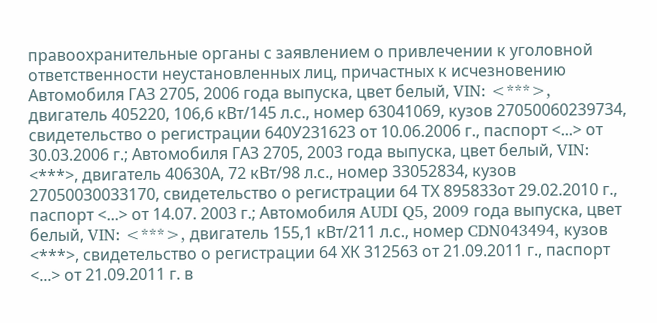правоохранительные органы с заявлением о привлечении к уголовной ответственности неустановленных лиц, причастных к исчезновению Автомобиля ГАЗ 2705, 2006 года выпуска, цвет белый, VIN: <***>, двигатель 405220, 106,6 кВт/145 л.с., номер 63041069, кузов 27050060239734, свидетельство о регистрации 640У231623 от 10.06.2006 г., паспорт <...> от 30.03.2006 г.; Автомобиля ГАЗ 2705, 2003 года выпуска, цвет белый, VIN: <***>, двигатель 40630А, 72 кВт/98 л.с., номер 33052834, кузов 27050030033170, свидетельство о регистрации 64 ТХ 895833от 29.02.2010 г., паспорт <...> от 14.07. 2003 г.; Автомобиля AUDI Q5, 2009 года выпуска, цвет белый, VIN: <***>, двигатель 155,1 кВт/211 л.с., номер CDN043494, кузов <***>, свидетельство о регистрации 64 ХК 312563 от 21.09.2011 г., паспорт <...> от 21.09.2011 г. в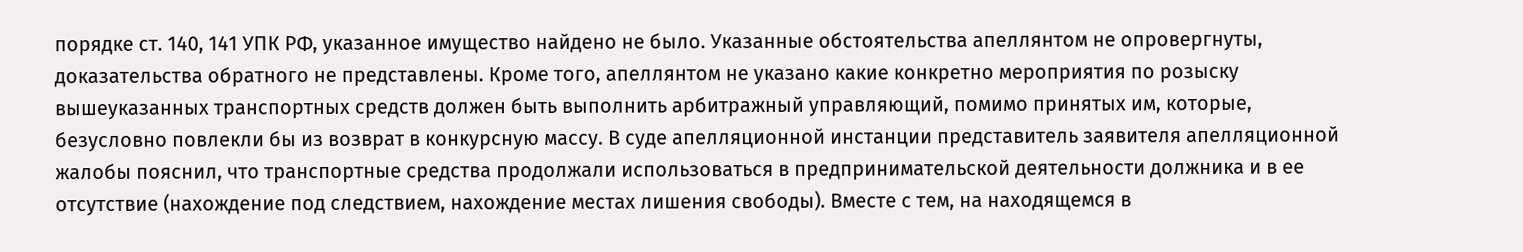порядке ст. 140, 141 УПК РФ, указанное имущество найдено не было. Указанные обстоятельства апеллянтом не опровергнуты, доказательства обратного не представлены. Кроме того, апеллянтом не указано какие конкретно мероприятия по розыску вышеуказанных транспортных средств должен быть выполнить арбитражный управляющий, помимо принятых им, которые, безусловно повлекли бы из возврат в конкурсную массу. В суде апелляционной инстанции представитель заявителя апелляционной жалобы пояснил, что транспортные средства продолжали использоваться в предпринимательской деятельности должника и в ее отсутствие (нахождение под следствием, нахождение местах лишения свободы). Вместе с тем, на находящемся в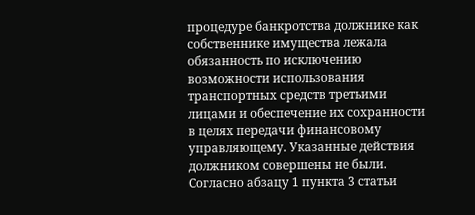процедуре банкротства должнике как собственнике имущества лежала обязанность по исключению возможности использования транспортных средств третьими лицами и обеспечение их сохранности в целях передачи финансовому управляющему. Указанные действия должником совершены не были. Согласно абзацу 1 пункта 3 статьи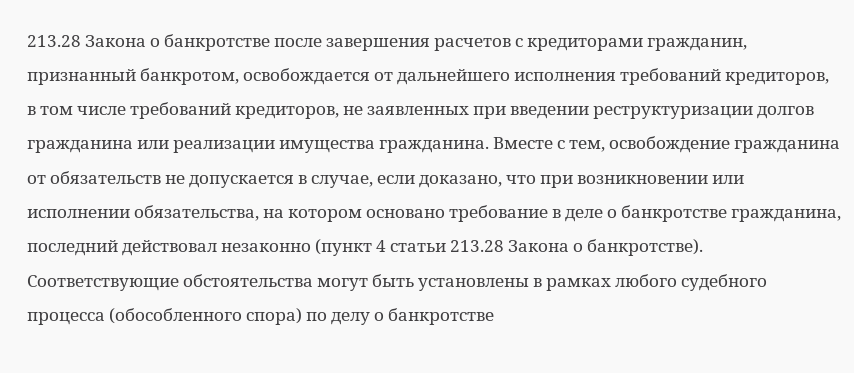213.28 Закона о банкротстве после завершения расчетов с кредиторами гражданин, признанный банкротом, освобождается от дальнейшего исполнения требований кредиторов, в том числе требований кредиторов, не заявленных при введении реструктуризации долгов гражданина или реализации имущества гражданина. Вместе с тем, освобождение гражданина от обязательств не допускается в случае, если доказано, что при возникновении или исполнении обязательства, на котором основано требование в деле о банкротстве гражданина, последний действовал незаконно (пункт 4 статьи 213.28 Закона о банкротстве). Соответствующие обстоятельства могут быть установлены в рамках любого судебного процесса (обособленного спора) по делу о банкротстве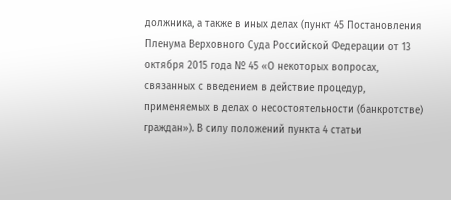должника, а также в иных делах (пункт 45 Постановления Пленума Верховного Суда Российской Федерации от 13 октября 2015 года № 45 «О некоторых вопросах, связанных с введением в действие процедур, применяемых в делах о несостоятельности (банкротстве) граждан»). В силу положений пункта 4 статьи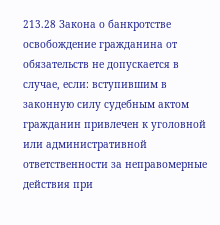213.28 Закона о банкротстве освобождение гражданина от обязательств не допускается в случае, если: вступившим в законную силу судебным актом гражданин привлечен к уголовной или административной ответственности за неправомерные действия при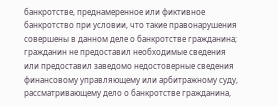банкротстве, преднамеренное или фиктивное банкротство при условии, что такие правонарушения совершены в данном деле о банкротстве гражданина; гражданин не предоставил необходимые сведения или предоставил заведомо недостоверные сведения финансовому управляющему или арбитражному суду, рассматривающему дело о банкротстве гражданина,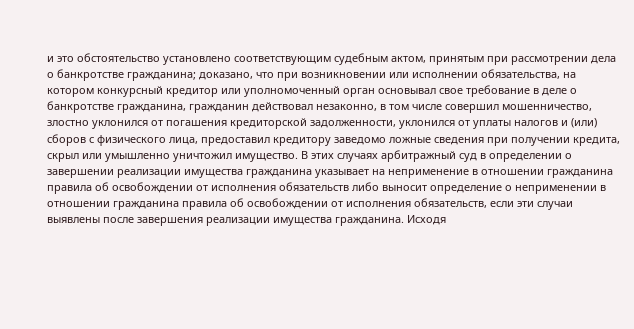и это обстоятельство установлено соответствующим судебным актом, принятым при рассмотрении дела о банкротстве гражданина; доказано, что при возникновении или исполнении обязательства, на котором конкурсный кредитор или уполномоченный орган основывал свое требование в деле о банкротстве гражданина, гражданин действовал незаконно, в том числе совершил мошенничество, злостно уклонился от погашения кредиторской задолженности, уклонился от уплаты налогов и (или) сборов с физического лица, предоставил кредитору заведомо ложные сведения при получении кредита, скрыл или умышленно уничтожил имущество. В этих случаях арбитражный суд в определении о завершении реализации имущества гражданина указывает на неприменение в отношении гражданина правила об освобождении от исполнения обязательств либо выносит определение о неприменении в отношении гражданина правила об освобождении от исполнения обязательств, если эти случаи выявлены после завершения реализации имущества гражданина. Исходя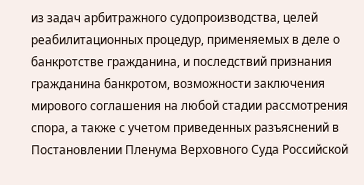из задач арбитражного судопроизводства, целей реабилитационных процедур, применяемых в деле о банкротстве гражданина, и последствий признания гражданина банкротом, возможности заключения мирового соглашения на любой стадии рассмотрения спора, а также с учетом приведенных разъяснений в Постановлении Пленума Верховного Суда Российской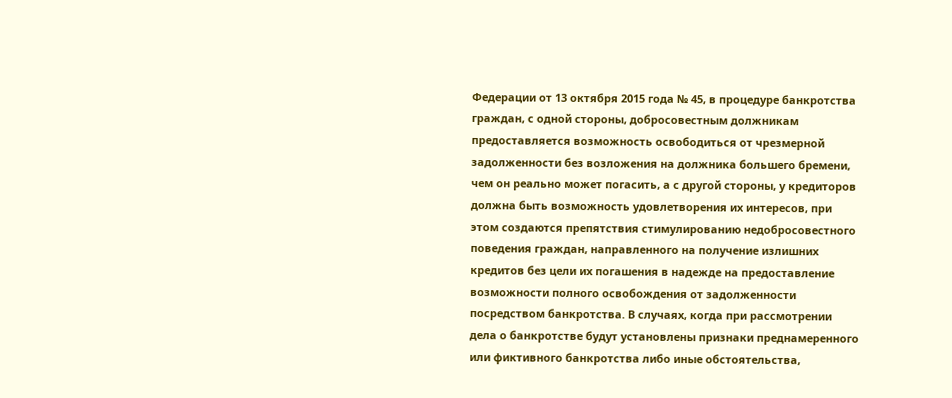Федерации от 13 октября 2015 года № 45, в процедуре банкротства граждан, с одной стороны, добросовестным должникам предоставляется возможность освободиться от чрезмерной задолженности без возложения на должника большего бремени, чем он реально может погасить, а с другой стороны, у кредиторов должна быть возможность удовлетворения их интересов, при этом создаются препятствия стимулированию недобросовестного поведения граждан, направленного на получение излишних кредитов без цели их погашения в надежде на предоставление возможности полного освобождения от задолженности посредством банкротства. В случаях, когда при рассмотрении дела о банкротстве будут установлены признаки преднамеренного или фиктивного банкротства либо иные обстоятельства,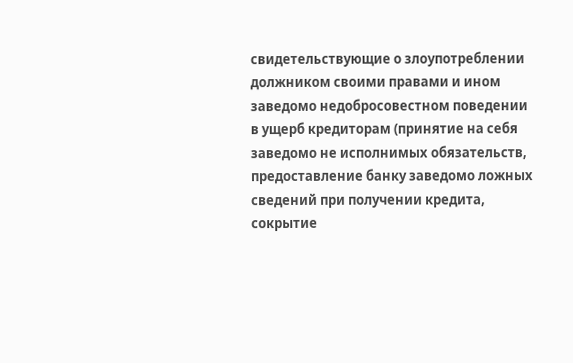свидетельствующие о злоупотреблении должником своими правами и ином заведомо недобросовестном поведении в ущерб кредиторам (принятие на себя заведомо не исполнимых обязательств, предоставление банку заведомо ложных сведений при получении кредита, сокрытие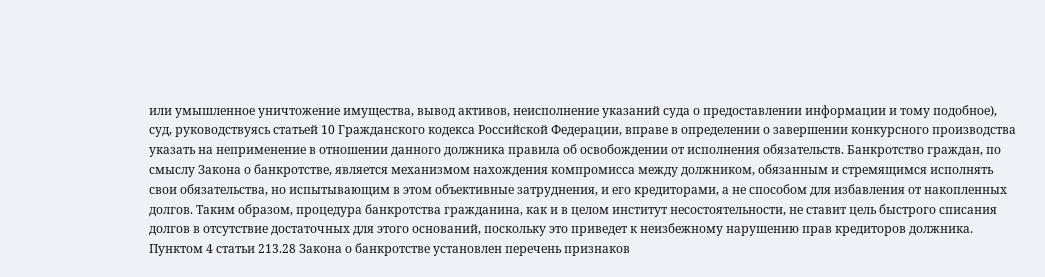или умышленное уничтожение имущества, вывод активов, неисполнение указаний суда о предоставлении информации и тому подобное), суд, руководствуясь статьей 10 Гражданского кодекса Российской Федерации, вправе в определении о завершении конкурсного производства указать на неприменение в отношении данного должника правила об освобождении от исполнения обязательств. Банкротство граждан, по смыслу Закона о банкротстве, является механизмом нахождения компромисса между должником, обязанным и стремящимся исполнять свои обязательства, но испытывающим в этом объективные затруднения, и его кредиторами, а не способом для избавления от накопленных долгов. Таким образом, процедура банкротства гражданина, как и в целом институт несостоятельности, не ставит цель быстрого списания долгов в отсутствие достаточных для этого оснований, поскольку это приведет к неизбежному нарушению прав кредиторов должника. Пунктом 4 статьи 213.28 Закона о банкротстве установлен перечень признаков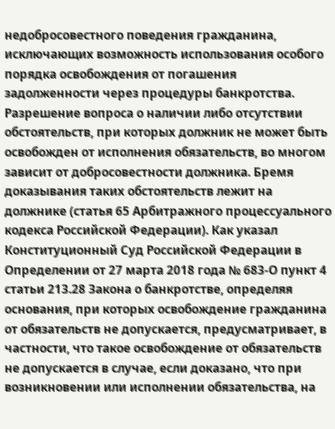недобросовестного поведения гражданина, исключающих возможность использования особого порядка освобождения от погашения задолженности через процедуры банкротства. Разрешение вопроса о наличии либо отсутствии обстоятельств, при которых должник не может быть освобожден от исполнения обязательств, во многом зависит от добросовестности должника. Бремя доказывания таких обстоятельств лежит на должнике (статья 65 Арбитражного процессуального кодекса Российской Федерации). Как указал Конституционный Суд Российской Федерации в Определении от 27 марта 2018 года № 683-О пункт 4 статьи 213.28 Закона о банкротстве, определяя основания, при которых освобождение гражданина от обязательств не допускается, предусматривает, в частности, что такое освобождение от обязательств не допускается в случае, если доказано, что при возникновении или исполнении обязательства, на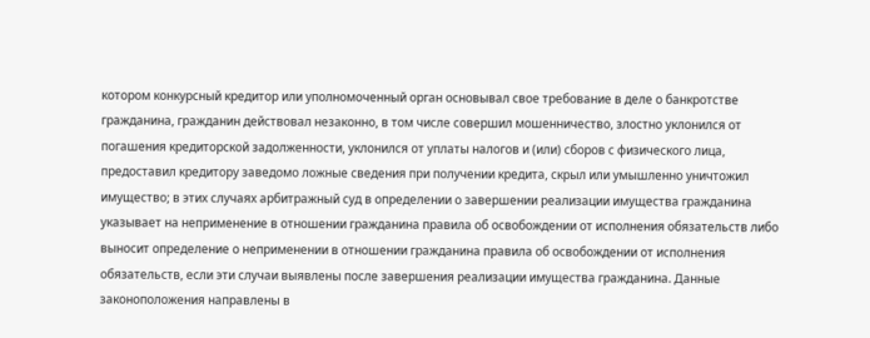котором конкурсный кредитор или уполномоченный орган основывал свое требование в деле о банкротстве гражданина, гражданин действовал незаконно, в том числе совершил мошенничество, злостно уклонился от погашения кредиторской задолженности, уклонился от уплаты налогов и (или) сборов с физического лица, предоставил кредитору заведомо ложные сведения при получении кредита, скрыл или умышленно уничтожил имущество; в этих случаях арбитражный суд в определении о завершении реализации имущества гражданина указывает на неприменение в отношении гражданина правила об освобождении от исполнения обязательств либо выносит определение о неприменении в отношении гражданина правила об освобождении от исполнения обязательств, если эти случаи выявлены после завершения реализации имущества гражданина. Данные законоположения направлены в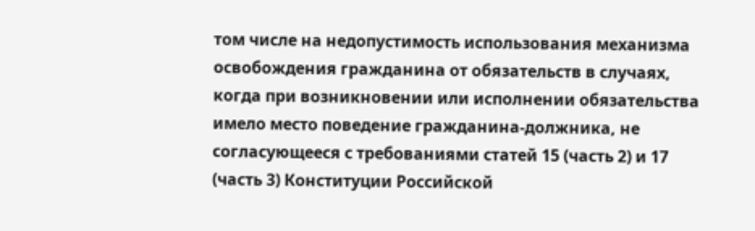том числе на недопустимость использования механизма освобождения гражданина от обязательств в случаях, когда при возникновении или исполнении обязательства имело место поведение гражданина-должника, не согласующееся с требованиями статей 15 (часть 2) и 17 (часть 3) Конституции Российской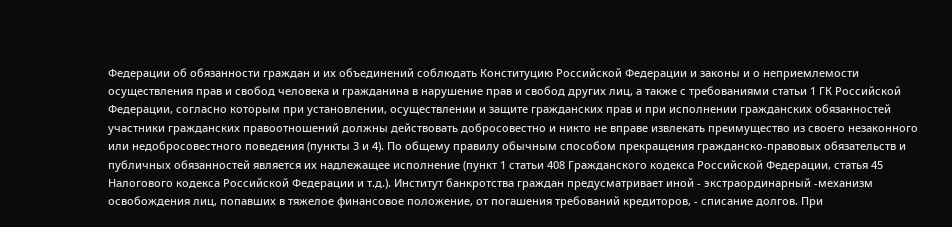Федерации об обязанности граждан и их объединений соблюдать Конституцию Российской Федерации и законы и о неприемлемости осуществления прав и свобод человека и гражданина в нарушение прав и свобод других лиц, а также с требованиями статьи 1 ГК Российской Федерации, согласно которым при установлении, осуществлении и защите гражданских прав и при исполнении гражданских обязанностей участники гражданских правоотношений должны действовать добросовестно и никто не вправе извлекать преимущество из своего незаконного или недобросовестного поведения (пункты 3 и 4). По общему правилу обычным способом прекращения гражданско-правовых обязательств и публичных обязанностей является их надлежащее исполнение (пункт 1 статьи 408 Гражданского кодекса Российской Федерации, статья 45 Налогового кодекса Российской Федерации и т.д.). Институт банкротства граждан предусматривает иной - экстраординарный -механизм освобождения лиц, попавших в тяжелое финансовое положение, от погашения требований кредиторов, - списание долгов. При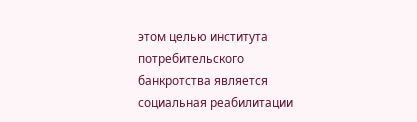этом целью института потребительского банкротства является социальная реабилитации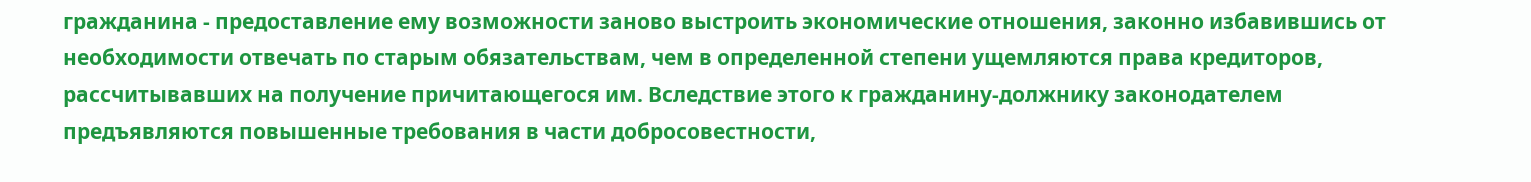гражданина - предоставление ему возможности заново выстроить экономические отношения, законно избавившись от необходимости отвечать по старым обязательствам, чем в определенной степени ущемляются права кредиторов, рассчитывавших на получение причитающегося им. Вследствие этого к гражданину-должнику законодателем предъявляются повышенные требования в части добросовестности,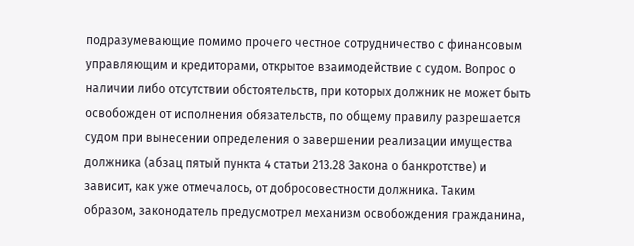подразумевающие помимо прочего честное сотрудничество с финансовым управляющим и кредиторами, открытое взаимодействие с судом. Вопрос о наличии либо отсутствии обстоятельств, при которых должник не может быть освобожден от исполнения обязательств, по общему правилу разрешается судом при вынесении определения о завершении реализации имущества должника (абзац пятый пункта 4 статьи 213.28 Закона о банкротстве) и зависит, как уже отмечалось, от добросовестности должника. Таким образом, законодатель предусмотрел механизм освобождения гражданина,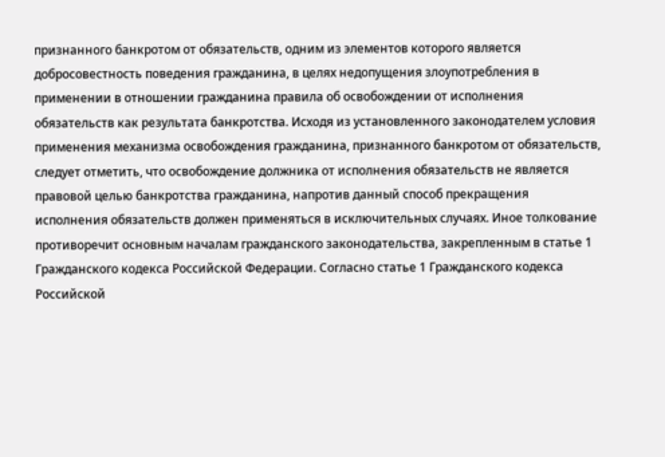признанного банкротом от обязательств, одним из элементов которого является добросовестность поведения гражданина, в целях недопущения злоупотребления в применении в отношении гражданина правила об освобождении от исполнения обязательств как результата банкротства. Исходя из установленного законодателем условия применения механизма освобождения гражданина, признанного банкротом от обязательств, следует отметить, что освобождение должника от исполнения обязательств не является правовой целью банкротства гражданина, напротив данный способ прекращения исполнения обязательств должен применяться в исключительных случаях. Иное толкование противоречит основным началам гражданского законодательства, закрепленным в статье 1 Гражданского кодекса Российской Федерации. Согласно статье 1 Гражданского кодекса Российской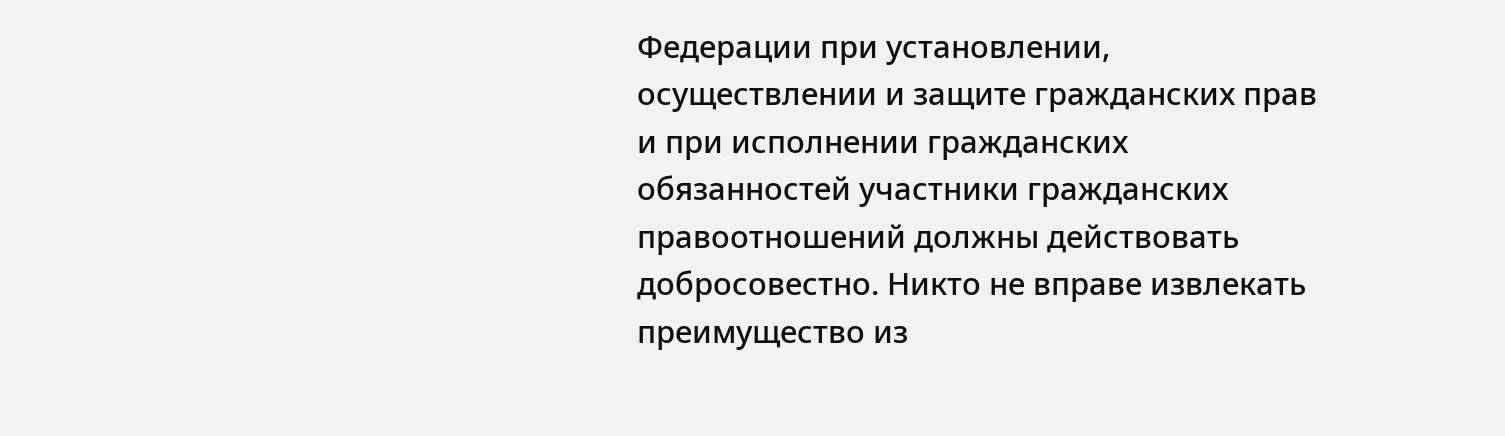Федерации при установлении, осуществлении и защите гражданских прав и при исполнении гражданских обязанностей участники гражданских правоотношений должны действовать добросовестно. Никто не вправе извлекать преимущество из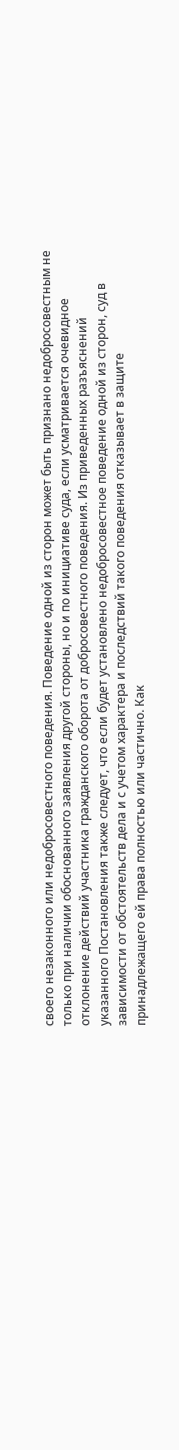своего незаконного или недобросовестного поведения. Поведение одной из сторон может быть признано недобросовестным не только при наличии обоснованного заявления другой стороны, но и по инициативе суда, если усматривается очевидное отклонение действий участника гражданского оборота от добросовестного поведения. Из приведенных разъяснений указанного Постановления также следует, что если будет установлено недобросовестное поведение одной из сторон, суд в зависимости от обстоятельств дела и с учетом характера и последствий такого поведения отказывает в защите принадлежащего ей права полностью или частично. Как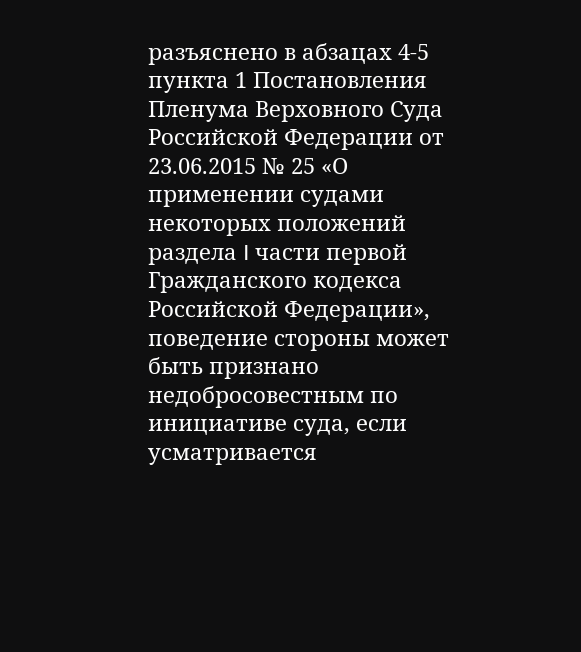разъяснено в абзацах 4-5 пункта 1 Постановления Пленума Верховного Суда Российской Федерации от 23.06.2015 № 25 «О применении судами некоторых положений раздела I части первой Гражданского кодекса Российской Федерации», поведение стороны может быть признано недобросовестным по инициативе суда, если усматривается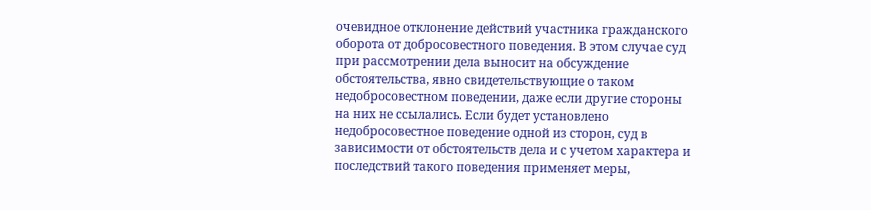очевидное отклонение действий участника гражданского оборота от добросовестного поведения. В этом случае суд при рассмотрении дела выносит на обсуждение обстоятельства, явно свидетельствующие о таком недобросовестном поведении, даже если другие стороны на них не ссылались. Если будет установлено недобросовестное поведение одной из сторон, суд в зависимости от обстоятельств дела и с учетом характера и последствий такого поведения применяет меры,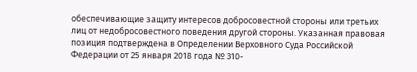обеспечивающие защиту интересов добросовестной стороны или третьих лиц от недобросовестного поведения другой стороны. Указанная правовая позиция подтверждена в Определении Верховного Суда Российской Федерации от 25 января 2018 года № 310-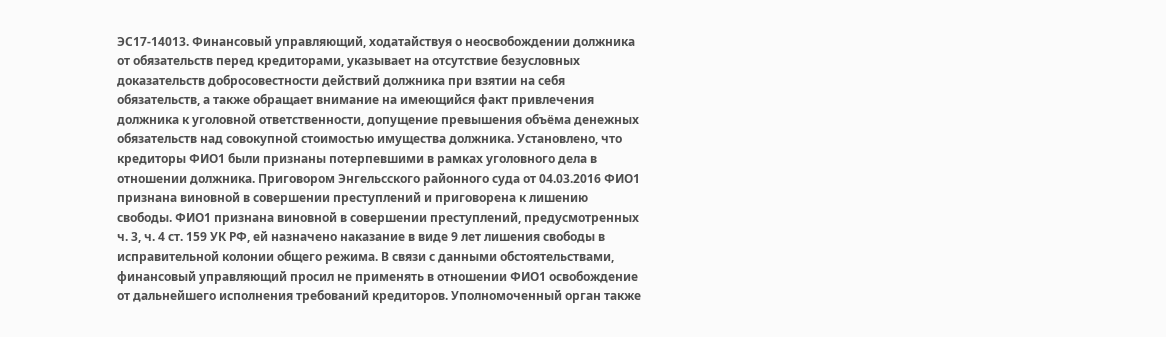ЭС17-14013. Финансовый управляющий, ходатайствуя о неосвобождении должника от обязательств перед кредиторами, указывает на отсутствие безусловных доказательств добросовестности действий должника при взятии на себя обязательств, а также обращает внимание на имеющийся факт привлечения должника к уголовной ответственности, допущение превышения объёма денежных обязательств над совокупной стоимостью имущества должника. Установлено, что кредиторы ФИО1 были признаны потерпевшими в рамках уголовного дела в отношении должника. Приговором Энгельсского районного суда от 04.03.2016 ФИО1 признана виновной в совершении преступлений и приговорена к лишению свободы. ФИО1 признана виновной в совершении преступлений, предусмотренных ч. 3, ч. 4 ст. 159 УК РФ, ей назначено наказание в виде 9 лет лишения свободы в исправительной колонии общего режима. В связи с данными обстоятельствами, финансовый управляющий просил не применять в отношении ФИО1 освобождение от дальнейшего исполнения требований кредиторов. Уполномоченный орган также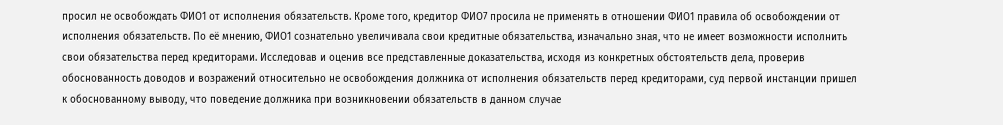просил не освобождать ФИО1 от исполнения обязательств. Кроме того, кредитор ФИО7 просила не применять в отношении ФИО1 правила об освобождении от исполнения обязательств. По её мнению, ФИО1 сознательно увеличивала свои кредитные обязательства, изначально зная, что не имеет возможности исполнить свои обязательства перед кредиторами. Исследовав и оценив все представленные доказательства, исходя из конкретных обстоятельств дела, проверив обоснованность доводов и возражений относительно не освобождения должника от исполнения обязательств перед кредиторами, суд первой инстанции пришел к обоснованному выводу, что поведение должника при возникновении обязательств в данном случае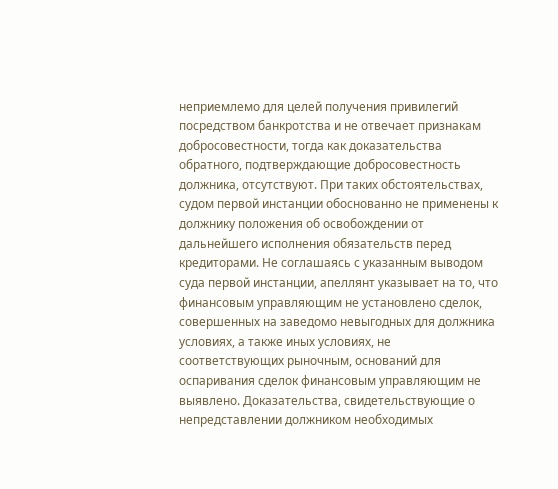неприемлемо для целей получения привилегий посредством банкротства и не отвечает признакам добросовестности, тогда как доказательства обратного, подтверждающие добросовестность должника, отсутствуют. При таких обстоятельствах, судом первой инстанции обоснованно не применены к должнику положения об освобождении от дальнейшего исполнения обязательств перед кредиторами. Не соглашаясь с указанным выводом суда первой инстанции, апеллянт указывает на то, что финансовым управляющим не установлено сделок, совершенных на заведомо невыгодных для должника условиях, а также иных условиях, не соответствующих рыночным, оснований для оспаривания сделок финансовым управляющим не выявлено. Доказательства, свидетельствующие о непредставлении должником необходимых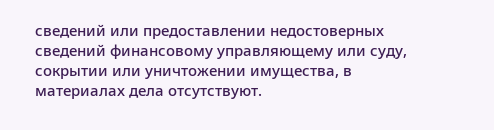сведений или предоставлении недостоверных сведений финансовому управляющему или суду, сокрытии или уничтожении имущества, в материалах дела отсутствуют.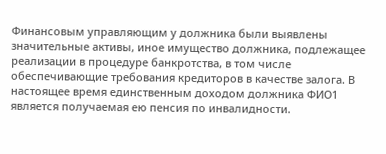Финансовым управляющим у должника были выявлены значительные активы, иное имущество должника, подлежащее реализации в процедуре банкротства, в том числе обеспечивающие требования кредиторов в качестве залога. В настоящее время единственным доходом должника ФИО1 является получаемая ею пенсия по инвалидности.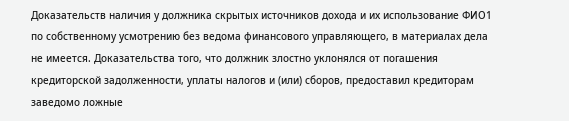Доказательств наличия у должника скрытых источников дохода и их использование ФИО1 по собственному усмотрению без ведома финансового управляющего, в материалах дела не имеется. Доказательства того, что должник злостно уклонялся от погашения кредиторской задолженности, уплаты налогов и (или) сборов, предоставил кредиторам заведомо ложные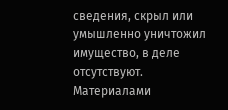сведения, скрыл или умышленно уничтожил имущество, в деле отсутствуют. Материалами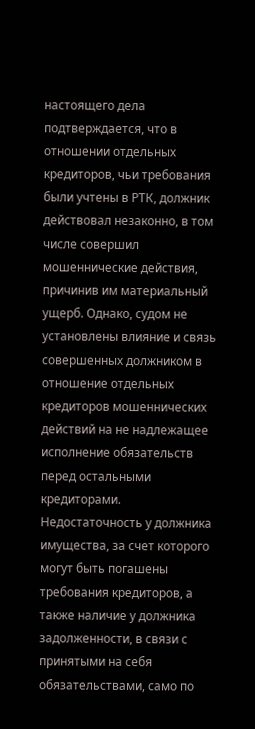настоящего дела подтверждается, что в отношении отдельных кредиторов, чьи требования были учтены в РТК, должник действовал незаконно, в том числе совершил мошеннические действия, причинив им материальный ущерб. Однако, судом не установлены влияние и связь совершенных должником в отношение отдельных кредиторов мошеннических действий на не надлежащее исполнение обязательств перед остальными кредиторами. Недостаточность у должника имущества, за счет которого могут быть погашены требования кредиторов, а также наличие у должника задолженности, в связи с принятыми на себя обязательствами, само по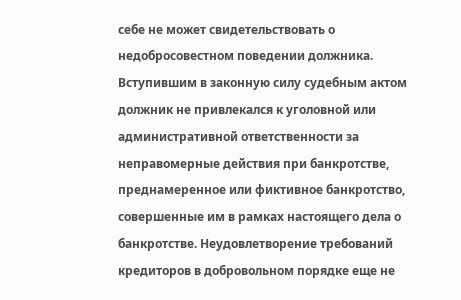себе не может свидетельствовать о недобросовестном поведении должника. Вступившим в законную силу судебным актом должник не привлекался к уголовной или административной ответственности за неправомерные действия при банкротстве, преднамеренное или фиктивное банкротство, совершенные им в рамках настоящего дела о банкротстве. Неудовлетворение требований кредиторов в добровольном порядке еще не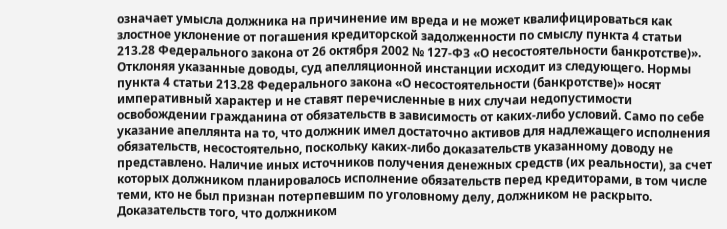означает умысла должника на причинение им вреда и не может квалифицироваться как злостное уклонение от погашения кредиторской задолженности по смыслу пункта 4 статьи 213.28 Федерального закона от 26 октября 2002 № 127-ФЗ «О несостоятельности банкротстве)». Отклоняя указанные доводы, суд апелляционной инстанции исходит из следующего. Нормы пункта 4 статьи 213.28 Федерального закона «О несостоятельности (банкротстве)» носят императивный характер и не ставят перечисленные в них случаи недопустимости освобождении гражданина от обязательств в зависимость от каких-либо условий. Само по себе указание апеллянта на то, что должник имел достаточно активов для надлежащего исполнения обязательств, несостоятельно, поскольку каких-либо доказательств указанному доводу не представлено. Наличие иных источников получения денежных средств (их реальности), за счет которых должником планировалось исполнение обязательств перед кредиторами, в том числе теми, кто не был признан потерпевшим по уголовному делу, должником не раскрыто. Доказательств того, что должником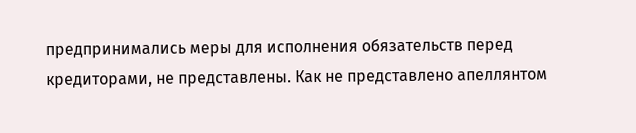предпринимались меры для исполнения обязательств перед кредиторами, не представлены. Как не представлено апеллянтом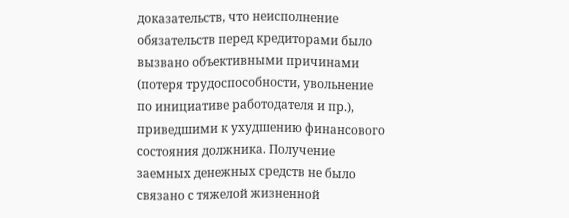доказательств, что неисполнение обязательств перед кредиторами было вызвано объективными причинами (потеря трудоспособности, увольнение по инициативе работодателя и пр.), приведшими к ухудшению финансового состояния должника. Получение заемных денежных средств не было связано с тяжелой жизненной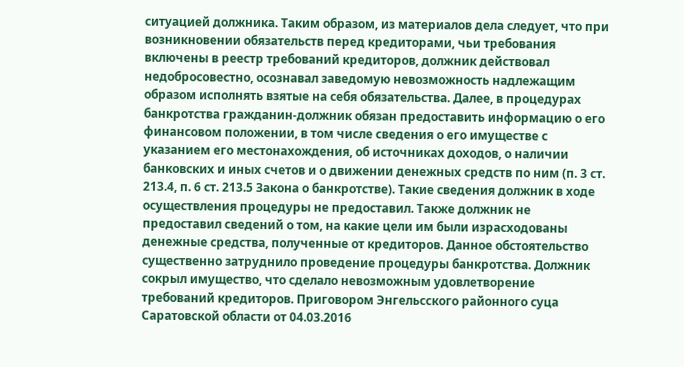ситуацией должника. Таким образом, из материалов дела следует, что при возникновении обязательств перед кредиторами, чьи требования включены в реестр требований кредиторов, должник действовал недобросовестно, осознавал заведомую невозможность надлежащим образом исполнять взятые на себя обязательства. Далее, в процедурах банкротства гражданин-должник обязан предоставить информацию о его финансовом положении, в том числе сведения о его имуществе с указанием его местонахождения, об источниках доходов, о наличии банковских и иных счетов и о движении денежных средств по ним (п. 3 ст. 213.4, п. 6 ст. 213.5 Закона о банкротстве). Такие сведения должник в ходе осуществления процедуры не предоставил. Также должник не предоставил сведений о том, на какие цели им были израсходованы денежные средства, полученные от кредиторов. Данное обстоятельство существенно затруднило проведение процедуры банкротства. Должник сокрыл имущество, что сделало невозможным удовлетворение требований кредиторов. Приговором Энгельсского районного суца Саратовской области от 04.03.2016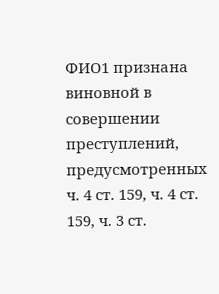ФИО1 признана виновной в совершении преступлений, предусмотренных ч. 4 ст. 159, ч. 4 ст. 159, ч. 3 ст.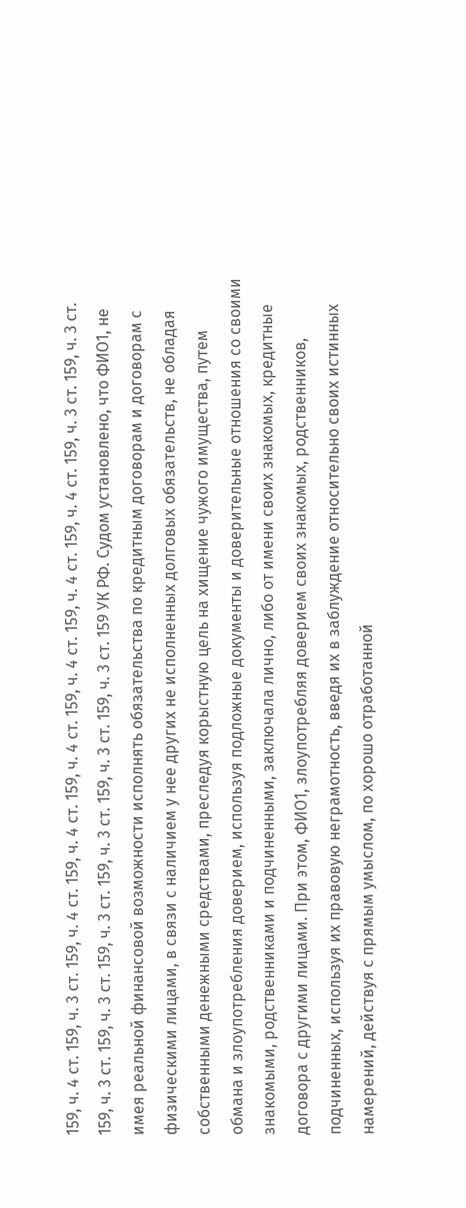159, ч. 4 ст. 159, ч. 3 ст. 159, ч. 4 ст. 159, ч. 4 ст. 159, ч. 4 ст. 159, ч. 4 ст. 159, ч. 4 ст. 159, ч. 4 ст. 159, ч. 3 ст. 159, ч. 3 ст. 159, ч. 3 ст. 159, ч. 3 ст. 159, ч. 3 ст. 159, ч. 3 ст. 159, ч. 3 ст. 159, ч. 3 ст. 159 УК РФ. Судом установлено, что ФИО1, не имея реальной финансовой возможности исполнять обязательства по кредитным договорам и договорам с физическими лицами, в связи с наличием у нее других не исполненных долговых обязательств, не обладая собственными денежными средствами, преследуя корыстную цель на хищение чужого имущества, путем обмана и злоупотребления доверием, используя подложные документы и доверительные отношения со своими знакомыми, родственниками и подчиненными, заключала лично, либо от имени своих знакомых, кредитные договора с другими лицами. При этом, ФИО1, злоупотребляя доверием своих знакомых, родственников, подчиненных, используя их правовую неграмотность, введя их в заблуждение относительно своих истинных намерений, действуя с прямым умыслом, по хорошо отработанной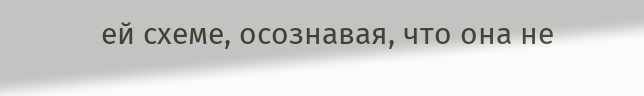ей схеме, осознавая, что она не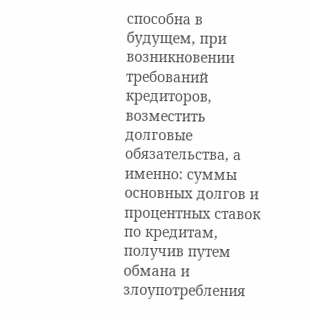способна в будущем, при возникновении требований кредиторов, возместить долговые обязательства, а именно: суммы основных долгов и процентных ставок по кредитам, получив путем обмана и злоупотребления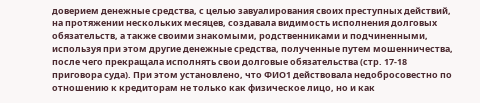доверием денежные средства, с целью завуалирования своих преступных действий, на протяжении нескольких месяцев, создавала видимость исполнения долговых обязательств, а также своими знакомыми, родственниками и подчиненными, используя при этом другие денежные средства, полученные путем мошенничества, после чего прекращала исполнять свои долговые обязательства (стр. 17-18 приговора суда). При этом установлено, что ФИО1 действовала недобросовестно по отношению к кредиторам не только как физическое лицо, но и как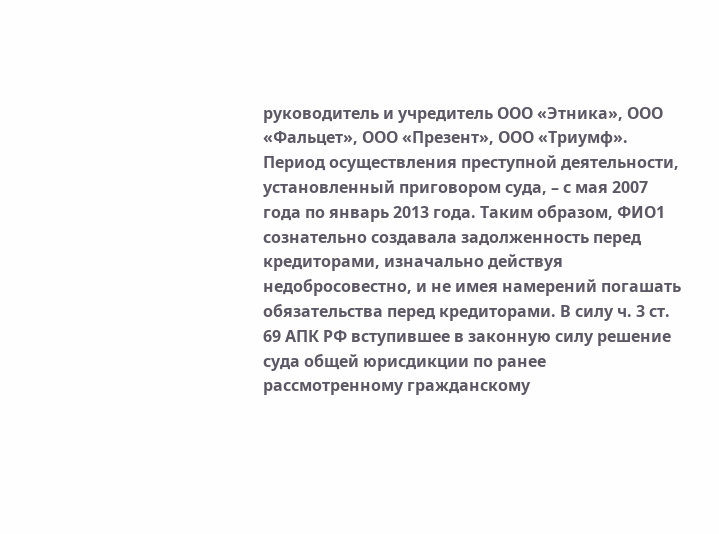руководитель и учредитель ООО «Этника», ООО «Фальцет», ООО «Презент», ООО «Триумф». Период осуществления преступной деятельности, установленный приговором суда, – с мая 2007 года по январь 2013 года. Таким образом, ФИО1 сознательно создавала задолженность перед кредиторами, изначально действуя недобросовестно, и не имея намерений погашать обязательства перед кредиторами. В силу ч. 3 ст. 69 АПК РФ вступившее в законную силу решение суда общей юрисдикции по ранее рассмотренному гражданскому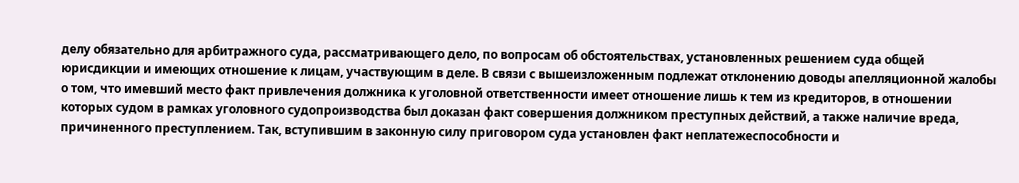делу обязательно для арбитражного суда, рассматривающего дело, по вопросам об обстоятельствах, установленных решением суда общей юрисдикции и имеющих отношение к лицам, участвующим в деле. В связи с вышеизложенным подлежат отклонению доводы апелляционной жалобы о том, что имевший место факт привлечения должника к уголовной ответственности имеет отношение лишь к тем из кредиторов, в отношении которых судом в рамках уголовного судопроизводства был доказан факт совершения должником преступных действий, а также наличие вреда, причиненного преступлением. Так, вступившим в законную силу приговором суда установлен факт неплатежеспособности и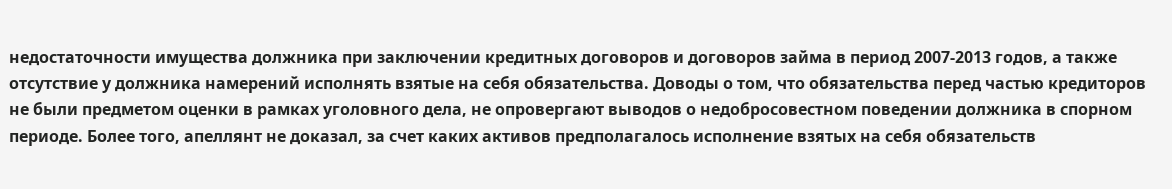недостаточности имущества должника при заключении кредитных договоров и договоров займа в период 2007-2013 годов, а также отсутствие у должника намерений исполнять взятые на себя обязательства. Доводы о том, что обязательства перед частью кредиторов не были предметом оценки в рамках уголовного дела, не опровергают выводов о недобросовестном поведении должника в спорном периоде. Более того, апеллянт не доказал, за счет каких активов предполагалось исполнение взятых на себя обязательств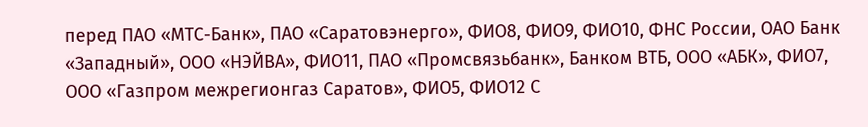перед ПАО «МТС-Банк», ПАО «Саратовэнерго», ФИО8, ФИО9, ФИО10, ФНС России, ОАО Банк «Западный», ООО «НЭЙВА», ФИО11, ПАО «Промсвязьбанк», Банком ВТБ, ООО «АБК», ФИО7, ООО «Газпром межрегионгаз Саратов», ФИО5, ФИО12 С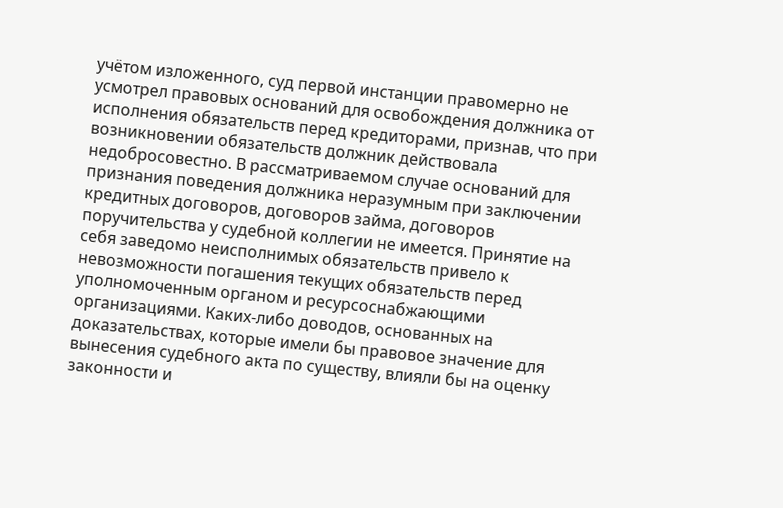учётом изложенного, суд первой инстанции правомерно не усмотрел правовых оснований для освобождения должника от исполнения обязательств перед кредиторами, признав, что при возникновении обязательств должник действовала недобросовестно. В рассматриваемом случае оснований для признания поведения должника неразумным при заключении кредитных договоров, договоров займа, договоров поручительства у судебной коллегии не имеется. Принятие на себя заведомо неисполнимых обязательств привело к невозможности погашения текущих обязательств перед уполномоченным органом и ресурсоснабжающими организациями. Каких-либо доводов, основанных на доказательствах, которые имели бы правовое значение для вынесения судебного акта по существу, влияли бы на оценку законности и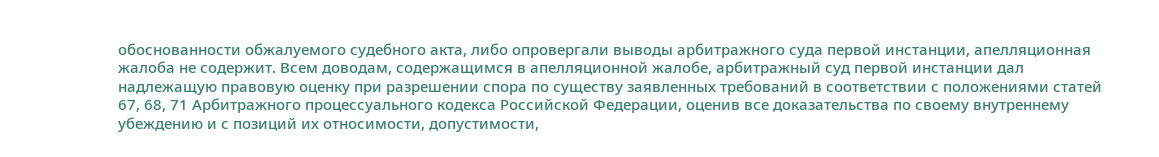обоснованности обжалуемого судебного акта, либо опровергали выводы арбитражного суда первой инстанции, апелляционная жалоба не содержит. Всем доводам, содержащимся в апелляционной жалобе, арбитражный суд первой инстанции дал надлежащую правовую оценку при разрешении спора по существу заявленных требований в соответствии с положениями статей 67, 68, 71 Арбитражного процессуального кодекса Российской Федерации, оценив все доказательства по своему внутреннему убеждению и с позиций их относимости, допустимости,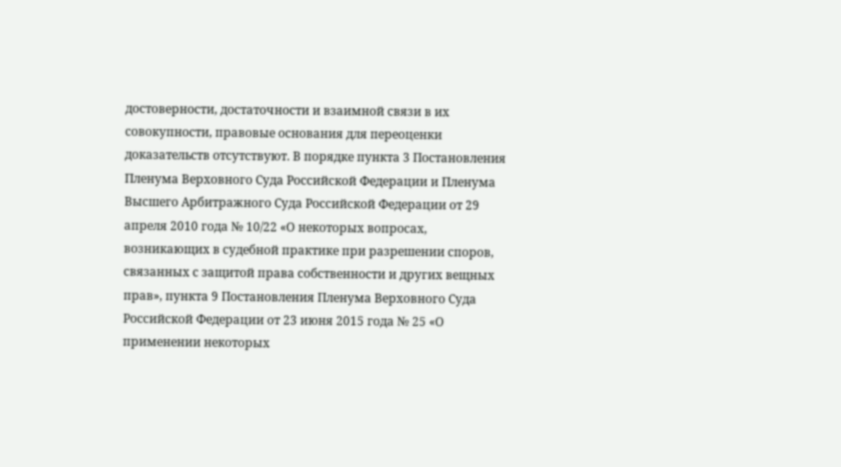достоверности, достаточности и взаимной связи в их совокупности, правовые основания для переоценки доказательств отсутствуют. В порядке пункта 3 Постановления Пленума Верховного Суда Российской Федерации и Пленума Высшего Арбитражного Суда Российской Федерации от 29 апреля 2010 года № 10/22 «О некоторых вопросах, возникающих в судебной практике при разрешении споров, связанных с защитой права собственности и других вещных прав», пункта 9 Постановления Пленума Верховного Суда Российской Федерации от 23 июня 2015 года № 25 «О применении некоторых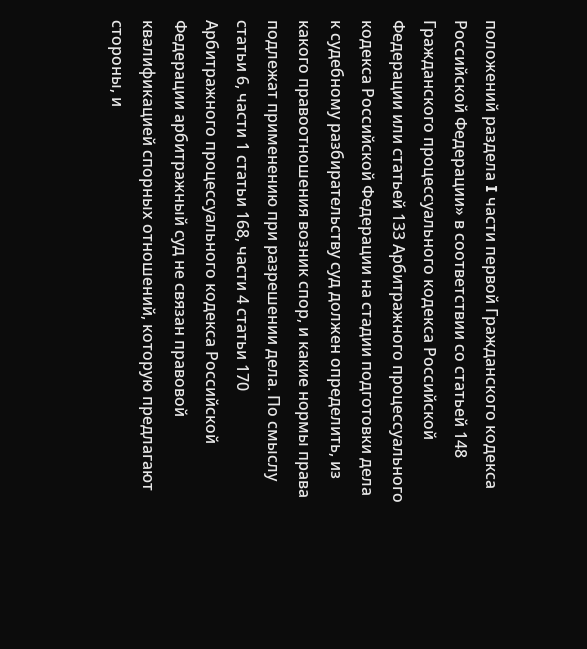положений раздела I части первой Гражданского кодекса Российской Федерации» в соответствии со статьей 148 Гражданского процессуального кодекса Российской Федерации или статьей 133 Арбитражного процессуального кодекса Российской Федерации на стадии подготовки дела к судебному разбирательству суд должен определить, из какого правоотношения возник спор, и какие нормы права подлежат применению при разрешении дела. По смыслу статьи 6, части 1 статьи 168, части 4 статьи 170 Арбитражного процессуального кодекса Российской Федерации арбитражный суд не связан правовой квалификацией спорных отношений, которую предлагают стороны, и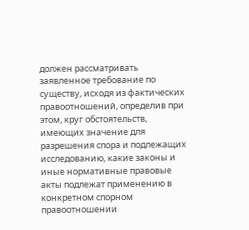должен рассматривать заявленное требование по существу, исходя из фактических правоотношений, определив при этом, круг обстоятельств, имеющих значение для разрешения спора и подлежащих исследованию, какие законы и иные нормативные правовые акты подлежат применению в конкретном спорном правоотношении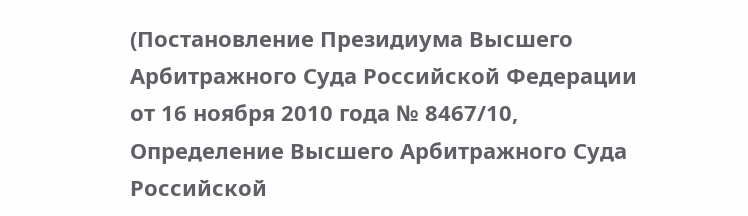(Постановление Президиума Высшего Арбитражного Суда Российской Федерации от 16 ноября 2010 года № 8467/10, Определение Высшего Арбитражного Суда Российской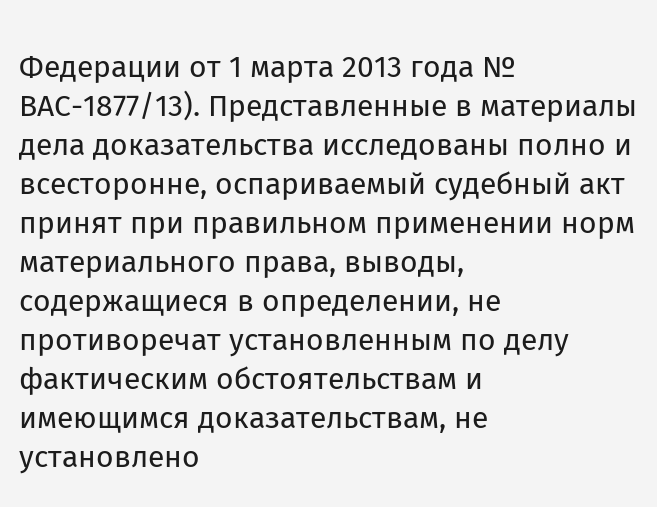Федерации от 1 марта 2013 года № ВАС-1877/13). Представленные в материалы дела доказательства исследованы полно и всесторонне, оспариваемый судебный акт принят при правильном применении норм материального права, выводы, содержащиеся в определении, не противоречат установленным по делу фактическим обстоятельствам и имеющимся доказательствам, не установлено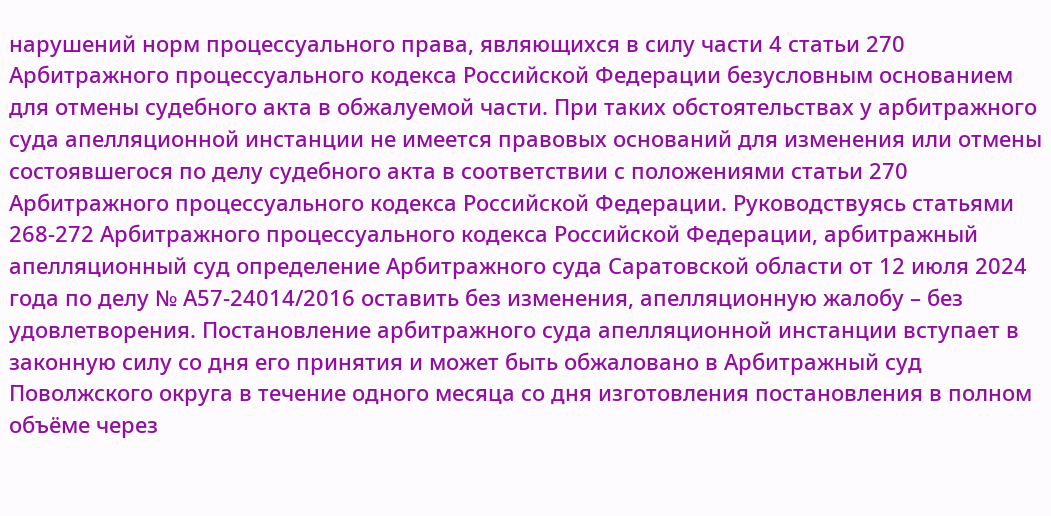нарушений норм процессуального права, являющихся в силу части 4 статьи 270 Арбитражного процессуального кодекса Российской Федерации безусловным основанием для отмены судебного акта в обжалуемой части. При таких обстоятельствах у арбитражного суда апелляционной инстанции не имеется правовых оснований для изменения или отмены состоявшегося по делу судебного акта в соответствии с положениями статьи 270 Арбитражного процессуального кодекса Российской Федерации. Руководствуясь статьями 268-272 Арбитражного процессуального кодекса Российской Федерации, арбитражный апелляционный суд определение Арбитражного суда Саратовской области от 12 июля 2024 года по делу № А57-24014/2016 оставить без изменения, апелляционную жалобу – без удовлетворения. Постановление арбитражного суда апелляционной инстанции вступает в законную силу со дня его принятия и может быть обжаловано в Арбитражный суд Поволжского округа в течение одного месяца со дня изготовления постановления в полном объёме через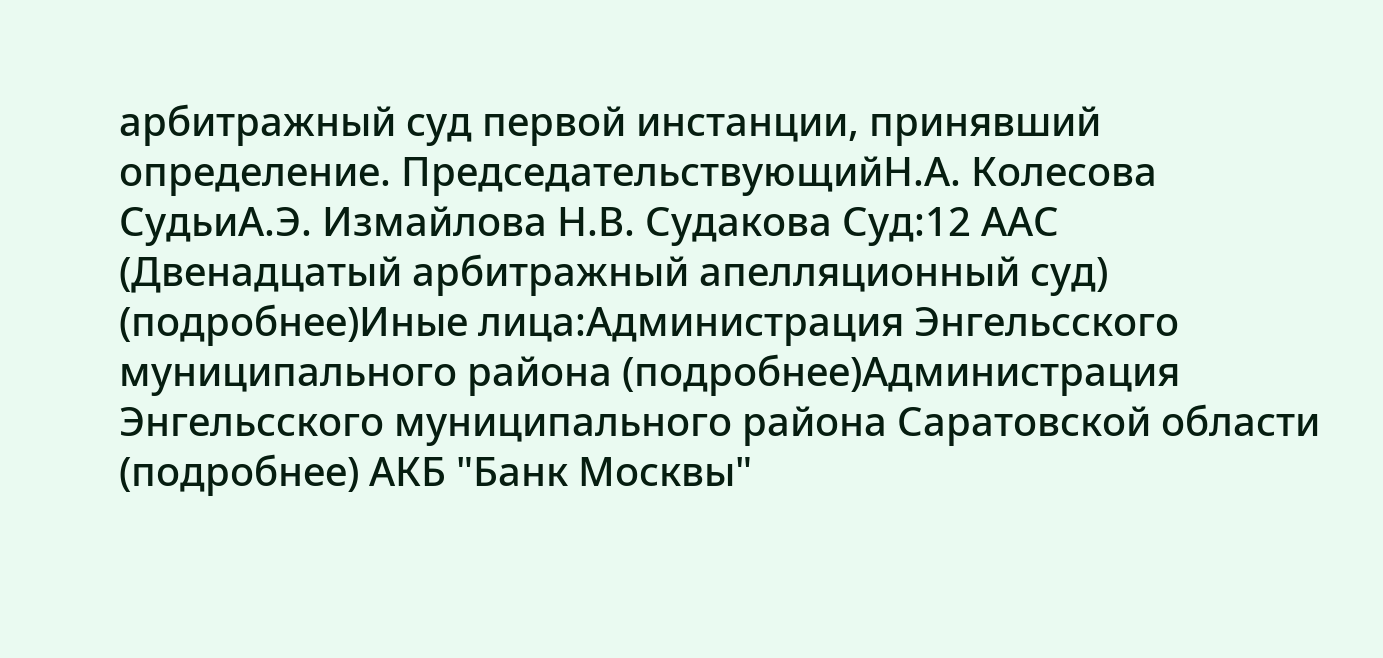арбитражный суд первой инстанции, принявший определение. ПредседательствующийН.А. Колесова СудьиА.Э. Измайлова Н.В. Судакова Суд:12 ААС (Двенадцатый арбитражный апелляционный суд) (подробнее)Иные лица:Администрация Энгельсского муниципального района (подробнее)Администрация Энгельсского муниципального района Саратовской области (подробнее) АКБ "Банк Москвы"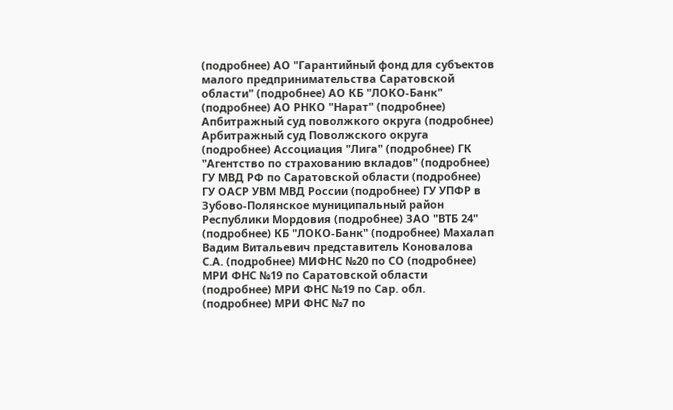(подробнее) АО "Гарантийный фонд для субъектов малого предпринимательства Саратовской области" (подробнее) АО КБ "ЛОКО-Банк" (подробнее) АО РНКО "Нарат" (подробнее) Апбитражный суд поволжкого округа (подробнее) Арбитражный суд Поволжского округа (подробнее) Ассоциация "Лига" (подробнее) ГК "Агентство по страхованию вкладов" (подробнее) ГУ МВД РФ по Саратовской области (подробнее) ГУ ОАСР УВМ МВД России (подробнее) ГУ УПФР в Зубово-Полянское муниципальный район Республики Мордовия (подробнее) ЗАО "ВТБ 24" (подробнее) КБ "ЛОКО-Банк" (подробнее) Махалап Вадим Витальевич представитель Коновалова С.А. (подробнее) МИФНС №20 по СО (подробнее) МРИ ФНС №19 по Саратовской области (подробнее) МРИ ФНС №19 по Сар. обл. (подробнее) МРИ ФНС №7 по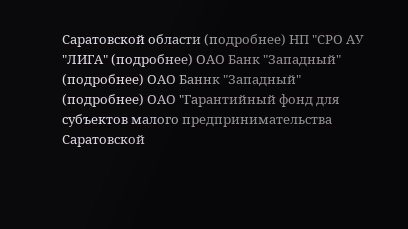Саратовской области (подробнее) НП "СРО АУ "ЛИГА" (подробнее) ОАО Банк "Западный" (подробнее) ОАО Баннк "Западный" (подробнее) ОАО "Гарантийный фонд для субъектов малого предпринимательства Саратовской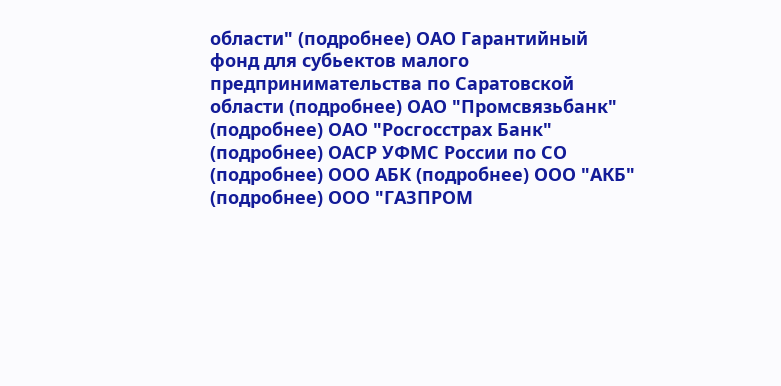области" (подробнее) ОАО Гарантийный фонд для субьектов малого предпринимательства по Саратовской области (подробнее) ОАО "Промсвязьбанк" (подробнее) ОАО "Росгосстрах Банк" (подробнее) ОАСР УФМС России по СО (подробнее) ООО АБК (подробнее) ООО "АКБ" (подробнее) ООО "ГАЗПРОМ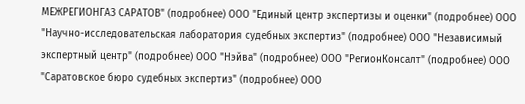МЕЖРЕГИОНГАЗ САРАТОВ" (подробнее) ООО "Единый центр экспертизы и оценки" (подробнее) ООО "Научно-исследовательская лаборатория судебных экспертиз" (подробнее) ООО "Независимый экспертный центр" (подробнее) ООО "Нэйва" (подробнее) ООО "РегионКонсалт" (подробнее) ООО "Саратовское бюро судебных экспертиз" (подробнее) ООО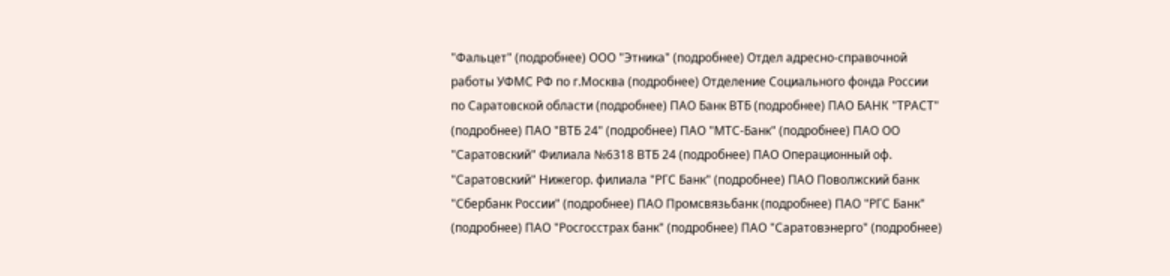"Фальцет" (подробнее) ООО "Этника" (подробнее) Отдел адресно-справочной работы УФМС РФ по г.Москва (подробнее) Отделение Социального фонда России по Саратовской области (подробнее) ПАО Банк ВТБ (подробнее) ПАО БАНК "ТРАСТ" (подробнее) ПАО "ВТБ 24" (подробнее) ПАО "МТС-Банк" (подробнее) ПАО ОО "Саратовский" Филиала №6318 ВТБ 24 (подробнее) ПАО Операционный оф. "Саратовский" Нижегор. филиала "РГС Банк" (подробнее) ПАО Поволжский банк "Сбербанк России" (подробнее) ПАО Промсвязьбанк (подробнее) ПАО "РГС Банк" (подробнее) ПАО "Росгосстрах банк" (подробнее) ПАО "Саратовэнерго" (подробнее)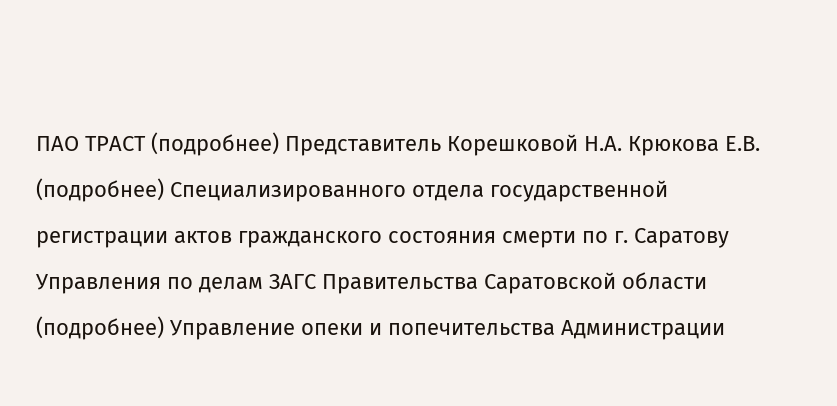ПАО ТРАСТ (подробнее) Представитель Корешковой Н.А. Крюкова Е.В. (подробнее) Специализированного отдела государственной регистрации актов гражданского состояния смерти по г. Саратову Управления по делам ЗАГС Правительства Саратовской области (подробнее) Управление опеки и попечительства Администрации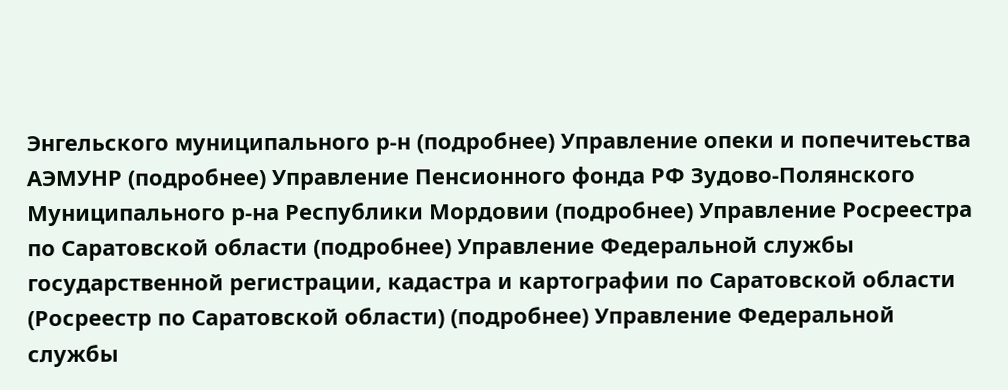Энгельского муниципального р-н (подробнее) Управление опеки и попечитеьства АЭМУНР (подробнее) Управление Пенсионного фонда РФ Зудово-Полянского Муниципального р-на Республики Мордовии (подробнее) Управление Росреестра по Саратовской области (подробнее) Управление Федеральной службы государственной регистрации, кадастра и картографии по Саратовской области (Росреестр по Саратовской области) (подробнее) Управление Федеральной службы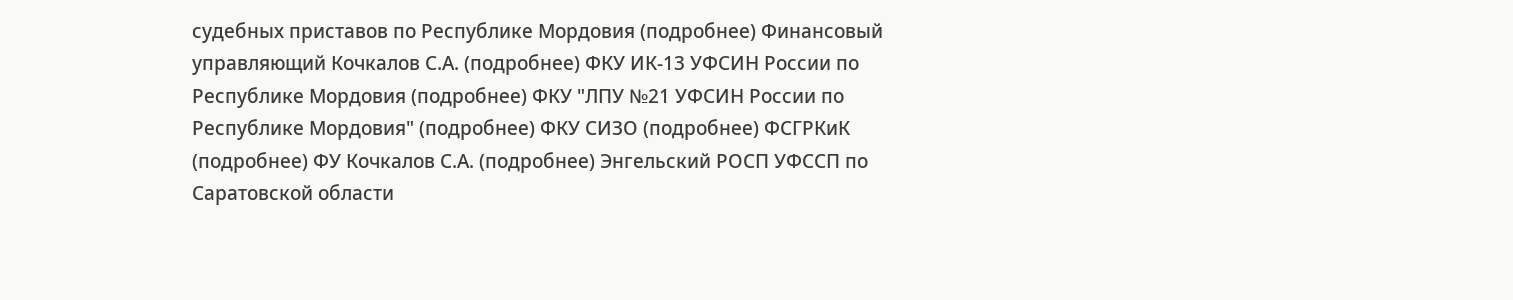судебных приставов по Республике Мордовия (подробнее) Финансовый управляющий Кочкалов С.А. (подробнее) ФКУ ИК-13 УФСИН России по Республике Мордовия (подробнее) ФКУ "ЛПУ №21 УФСИН России по Республике Мордовия" (подробнее) ФКУ СИЗО (подробнее) ФСГРКиК (подробнее) ФУ Кочкалов С.А. (подробнее) Энгельский РОСП УФССП по Саратовской области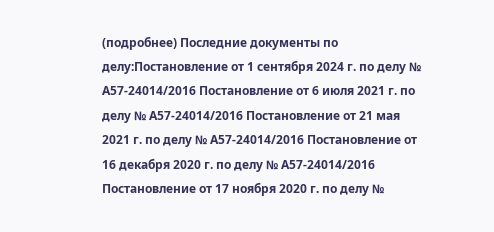(подробнее) Последние документы по делу:Постановление от 1 сентября 2024 г. по делу № А57-24014/2016 Постановление от 6 июля 2021 г. по делу № А57-24014/2016 Постановление от 21 мая 2021 г. по делу № А57-24014/2016 Постановление от 16 декабря 2020 г. по делу № А57-24014/2016 Постановление от 17 ноября 2020 г. по делу №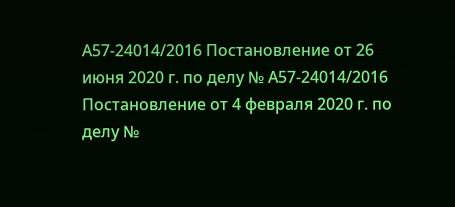А57-24014/2016 Постановление от 26 июня 2020 г. по делу № А57-24014/2016 Постановление от 4 февраля 2020 г. по делу №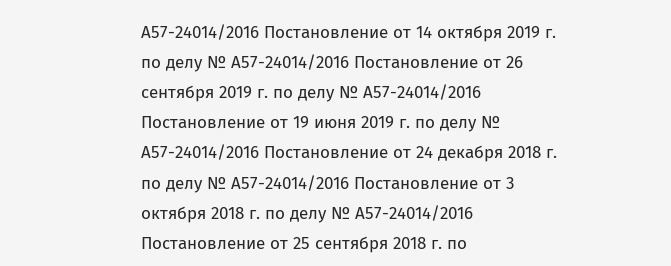А57-24014/2016 Постановление от 14 октября 2019 г. по делу № А57-24014/2016 Постановление от 26 сентября 2019 г. по делу № А57-24014/2016 Постановление от 19 июня 2019 г. по делу № А57-24014/2016 Постановление от 24 декабря 2018 г. по делу № А57-24014/2016 Постановление от 3 октября 2018 г. по делу № А57-24014/2016 Постановление от 25 сентября 2018 г. по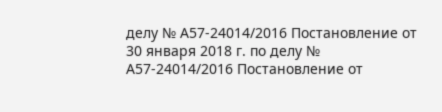делу № А57-24014/2016 Постановление от 30 января 2018 г. по делу № А57-24014/2016 Постановление от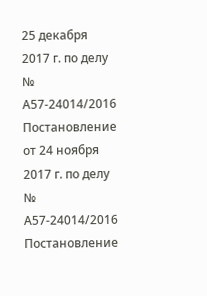25 декабря 2017 г. по делу № А57-24014/2016 Постановление от 24 ноября 2017 г. по делу № А57-24014/2016 Постановление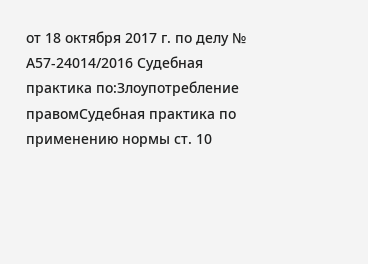от 18 октября 2017 г. по делу № А57-24014/2016 Судебная практика по:Злоупотребление правомСудебная практика по применению нормы ст. 10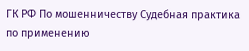ГК РФ По мошенничеству Судебная практика по применению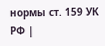нормы ст. 159 УК РФ |